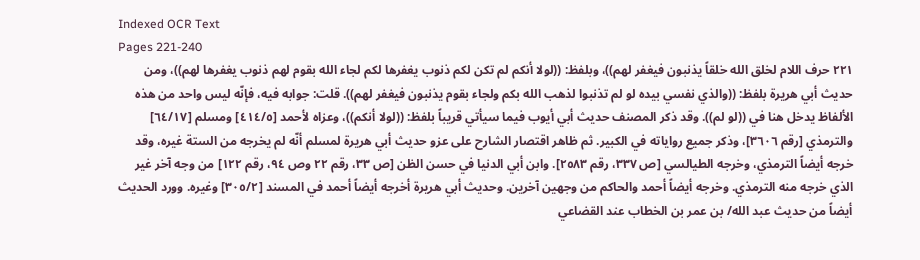Indexed OCR Text
Pages 221-240
٢٢١ حرف اللام لخلق الله خلقاً يذنبون فيغفر لهم))، وبلفظ: ((لولا أنكم لم تكن لكم ذنوب يغفرها لكم لجاء الله بقوم لهم ذنوب يغفرها لهم))، ومن حديث أبي هريرة بلفظ: ((والذي نفسي بيده لو لم تذنبوا لذهب الله بكم ولجاء بقوم يذنبون فيغفر لهم)). قلت: جوابه فيه، فإنّه ليس واحد من هذه الألفاظ يدخل هنا في ((لو لم)). وقد ذكر المصنف حديث أبي أيوب فيما سيأتي قريباً بلفظ: ((لولا أنكم))، وعزاه لأحمد [٤١٤/٥] ومسلم [٦٤/١٧] والترمذي [رقم ٣٦٠٦]، وذكر جميع رواياته في الكبير. ثم ظاهر اقتصار الشارح على عزو حديث أبي هريرة لمسلم أنّه لم يخرجه من الستة غيره، وقد خرجه أيضاً الترمذي، وخرجه الطيالسي [ص ٣٣٧، رقم ٢٥٨٣]. وابن أبي الدنيا في حسن الظن [ص ٣٣، رقم ٢٢ وص ٩٤، رقم ١٢٢] من وجه آخر غير الذي خرجه منه الترمذي. وخرجه أيضاً أحمد والحاكم من وجهين آخرين. وحديث أبي هريرة أخرجه أيضاً أحمد في المسند [٣٠٥/٢] وغيره. وورد الحديث أيضاً من حديث عبد الله/ بن عمر بن الخطاب عند القضاعي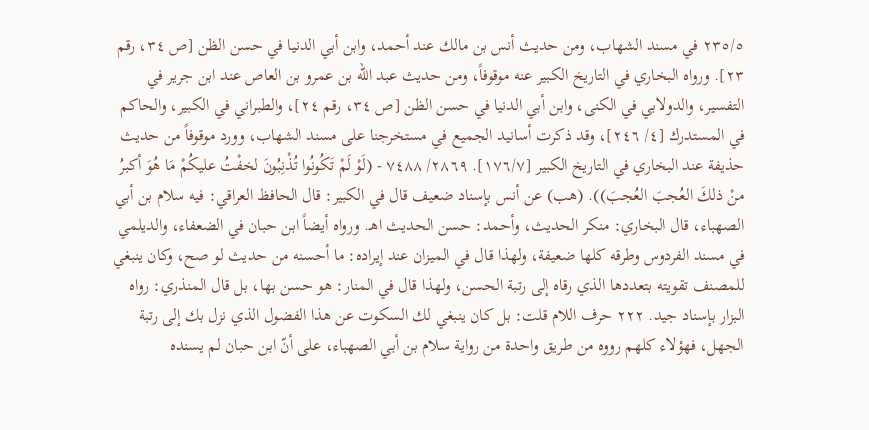٢٣٥/٥ في مسند الشهاب، ومن حديث أنس بن مالك عند أحمد، وابن أبي الدنيا في حسن الظن [ص ٣٤، رقم ٢٣]. ورواه البخاري في التاريخ الكبير عنه موقوفاً، ومن حديث عبد الله بن عمرو بن العاص عند ابن جرير في التفسير، والدولابي في الكنى، وابن أبي الدنيا في حسن الظن [ص ٣٤، رقم ٢٤]، والطبراني في الكبير، والحاكم في المستدرك [٤/ ٢٤٦]، وقد ذكرت أسانيد الجميع في مستخرجنا على مسند الشهاب، وورد موقوفاً من حديث حذيفة عند البخاري في التاريخ الكبير [١٧٦/٧]. ٢٨٦٩/ ٧٤٨٨ - (لَوْ لَمْ تَكُونُوا تُذْنِبُونَ لخفْتُ عليكُمْ مَا هُوَ أكبرُ منْ ذلكَ العُجبَ العُجبَ)). (هب) عن أنس بإسناد ضعيف قال في الكبير: قال الحافظ العراقي: فيه سلام بن أبي الصهباء، قال البخاري: منكر الحديث، وأحمد: حسن الحديث اهـ. ورواه أيضاً ابن حبان في الضعفاء، والديلمي في مسند الفردوس وطرقه كلها ضعيفة، ولهذا قال في الميزان عند إيراده: ما أحسنه من حديث لو صح، وكان ينبغي للمصنف تقويته بتعددها الذي رقاه إلى رتبة الحسن، ولهذا قال في المنار: هو حسن بها، بل قال المنذري: رواه البزار بإسناد جيد. ٢٢٢ حرف اللام قلت: بل كان ينبغي لك السكوت عن هذا الفضول الذي نزل بك إلى رتبة الجهل، فهؤلاء كلهم رووه من طريق واحدة من رواية سلام بن أبي الصهباء، على أنّ ابن حبان لم يسنده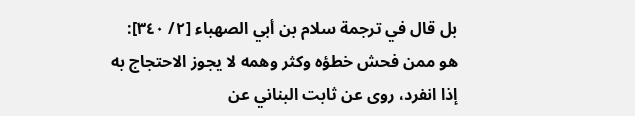بل قال في ترجمة سلام بن أبي الصهباء [٢/ ٣٤٠]: هو ممن فحش خطؤه وكثر وهمه لا يجوز الاحتجاج به إذا انفرد، روى عن ثابت البناني عن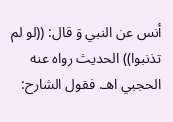أنس عن النبي وَ قال: ((لو لم تذنبوا)) الحديث رواه عنه الحجبي اهـ. فقول الشارح: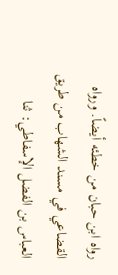رواه ابن حبان من خطئه أيضاً. ورواه القضاعي في مسند الشهاب من طريق العباس بن الفضل الإسفاطي: ثنا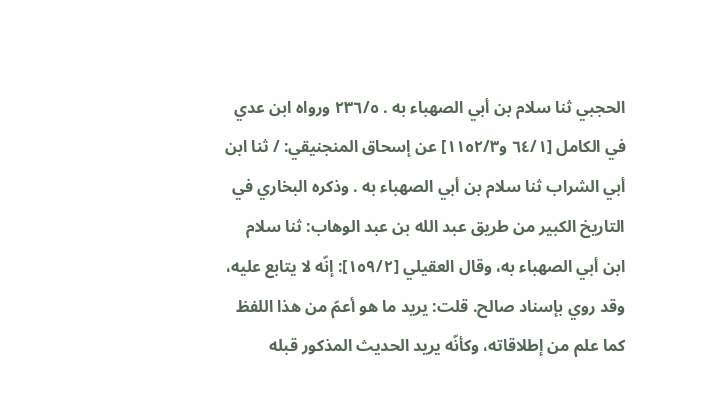الحجبي ثنا سلام بن أبي الصهباء به . ٢٣٦/٥ ورواه ابن عدي في الكامل [٦٤/١ و١١٥٢/٣] عن إسحاق المنجنيقي: / ثنا ابن أبي الشراب ثنا سلام بن أبي الصهباء به . وذكره البخاري في التاريخ الكبير من طريق عبد الله بن عبد الوهاب: ثنا سلام ابن أبي الصهباء به، وقال العقيلي [١٥٩/٢]: إنّه لا يتابع علیه، وقد روي بإسناد صالح. قلت: يريد ما هو أعمّ من هذا اللفظ كما علم من إطلاقاته، وكأنّه يريد الحديث المذكور قبله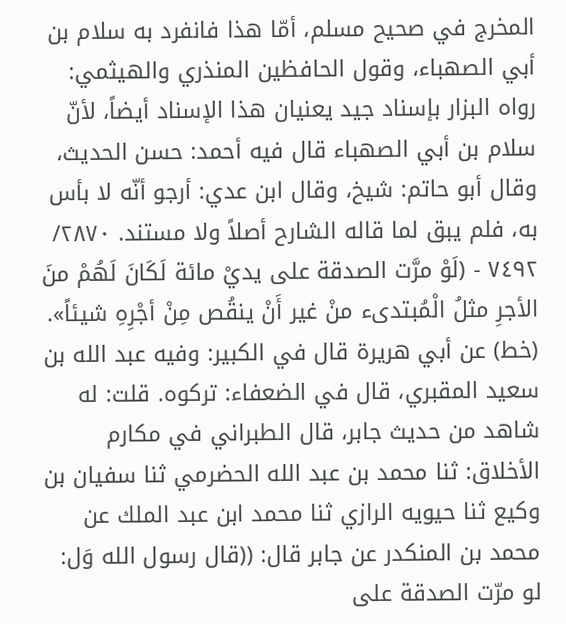المخرج في صحيح مسلم، أمّا هذا فانفرد به سلام بن أبي الصهباء، وقول الحافظين المنذري والهيثمي: رواه البزار بإسناد جيد يعنيان هذا الإسناد أيضاً، لأنّ سلام بن أبي الصهباء قال فيه أحمد: حسن الحديث، وقال أبو حاتم: شيخ، وقال ابن عدي: أرجو أنّه لا بأس به، فلم يبق لما قاله الشارح أصلاً ولا مستند. ٢٨٧٠/ ٧٤٩٢ - (لَوْ مرَّت الصدقة على يديْ مائة لَكَانَ لَهُمْ منَ الأجرِ مثلُ الْمُبتدىء منْ غير أَنْ ينقُص مِنْ أجْرِهِ شيئاً». (خط) عن أبي هريرة قال في الكبير: وفيه عبد الله بن سعيد المقبري، قال في الضعفاء: تركوه. قلت: له شاهد من حديث جابر، قال الطبراني في مكارم الأخلاق: ثنا محمد بن عبد الله الحضرمي ثنا سفيان بن وكيع ثنا حيويه الرازي ثنا محمد ابن عبد الملك عن محمد بن المنكدر عن جابر قال: ((قال رسول الله وَل: لو مرّت الصدقة على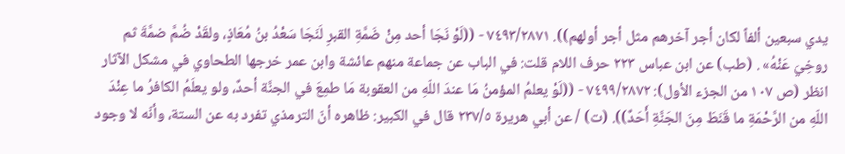يدي سبعين ألفاً لكان أجر آخرهم مثل أجر أولهم)). ٧٤٩٣/٢٨٧١ - ((لَوْ نَجَا أحد مِنْ ضَمَّةِ القبرِ لَنَجَا سَعْدُ بنُ مُعَاذٍ، ولقَدْ ضُمَّ ضمَّةَ ثم روخِيَ عَنْهُ» . (طب) عن ابن عباس ٢٢٣ حرف اللام قلت: في الباب عن جماعة منهم عائشة وابن عمر خرجها الطحاوي في مشكل الآثار انظر (ص ١٠٧ من الجزء الأول): ٧٤٩٩/٢٨٧٢ - ((لَوْ يعلمُ المؤمنُ مَا عندَ اللّهِ من العقوبة مَا طمِعَ في الجنَّة أحدٌ، ولو يعلَمُ الكافرُ ما عِنْدَ اللّهِ من الرَّحْمَةِ ما قَنَطَ مِنَ الجَنَّةِ أَحَدٌ)). (ت) / عن أبي هريرة ٢٣٧/٥ قال في الكبير: ظاهره أنّ الترمذي تفرد به عن الستة، وأنّه لا وجود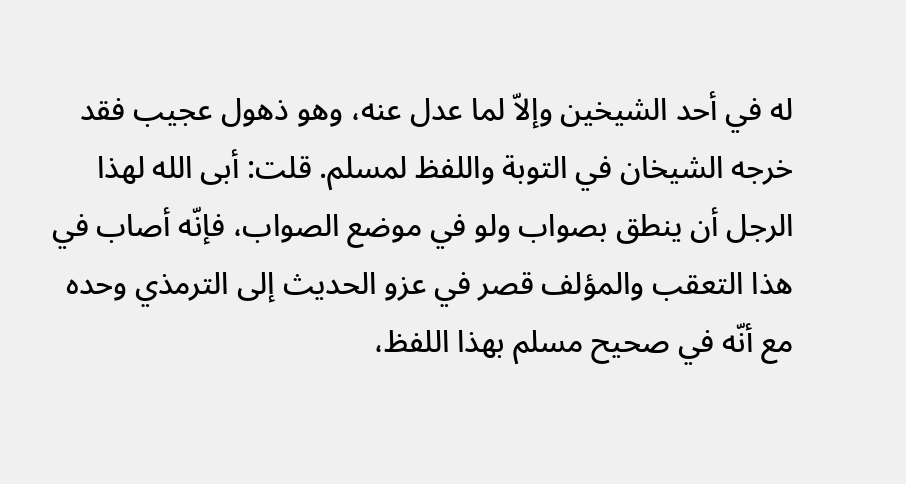له في أحد الشيخين وإلاّ لما عدل عنه، وهو ذهول عجيب فقد خرجه الشيخان في التوبة واللفظ لمسلم. قلت: أبى الله لهذا الرجل أن ينطق بصواب ولو في موضع الصواب، فإنّه أصاب في هذا التعقب والمؤلف قصر في عزو الحديث إلى الترمذي وحده مع أنّه في صحيح مسلم بهذا اللفظ،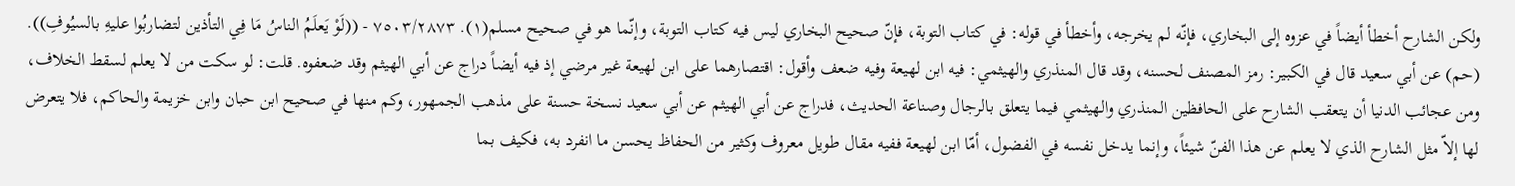ولكن الشارح أخطأ أيضاً في عزوه إلى البخاري، فإنّه لم يخرجه، وأخطأ في قوله: في كتاب التوبة، فإنّ صحيح البخاري ليس فيه كتاب التوبة، وإنّما هو في صحيح مسلم(١). ٧٥٠٣/٢٨٧٣ - ((لَوْ يَعلَمُ الناسُ مَا فِي التأذين لتضاربُوا عليهِ بالسيُوفِ)). (حم) عن أبي سعيد قال في الكبير: رمز المصنف لحسنه، وقد قال المنذري والهيثمي: فيه ابن لهيعة وفيه ضعف وأقول: اقتصارهما على ابن لهيعة غير مرضي إذ فيه أيضاً دراج عن أبي الهيثم وقد ضعفوه. قلت: لو سكت من لا يعلم لسقط الخلاف، ومن عجائب الدنيا أن يتعقب الشارح على الحافظين المنذري والهيثمي فيما يتعلق بالرجال وصناعة الحديث، فدراج عن أبي الهيثم عن أبي سعيد نسخة حسنة على مذهب الجمهور، وكم منها في صحيح ابن حبان وابن خزيمة والحاكم، فلا يتعرض لها إلاّ مثل الشارح الذي لا يعلم عن هذا الفنّ شيئاً، وإنما يدخل نفسه في الفضول، أمّا ابن لهيعة ففيه مقال طويل معروف وكثير من الحفاظ يحسن ما انفرد به، فكيف بما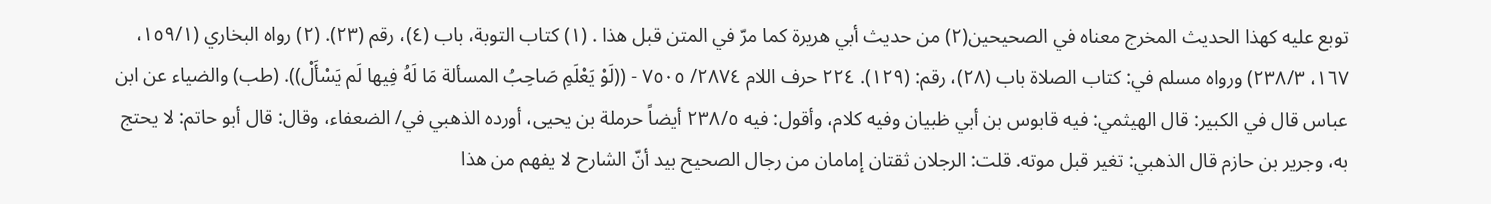توبع عليه كهذا الحديث المخرج معناه في الصحيحين(٢) من حديث أبي هريرة كما مرّ في المتن قبل هذا . (١) كتاب التوبة، باب (٤)، رقم (٢٣). (٢) رواه البخاري (١٥٩/١، ١٦٧، ٢٣٨/٣) ورواه مسلم في: كتاب الصلاة باب (٢٨)، رقم: (١٢٩). ٢٢٤ حرف اللام ٢٨٧٤/ ٧٥٠٥ - ((لَوْ يَعْلَمِ صَاحِبُ المسألة مَا لَهُ فِيها لَم يَسْأَلْ)). (طب) والضياء عن ابن عباس قال في الكبير: قال الهيثمي: فيه قابوس بن أبي ظبيان وفيه كلام، وأقول: فيه ٢٣٨/٥ أيضاً حرملة بن يحيى، أورده الذهبي في/ الضعفاء، وقال: قال أبو حاتم: لا يحتج به، وجرير بن حازم قال الذهبي: تغير قبل موته. قلت: الرجلان ثقتان إمامان من رجال الصحيح بيد أنّ الشارح لا يفهم من هذا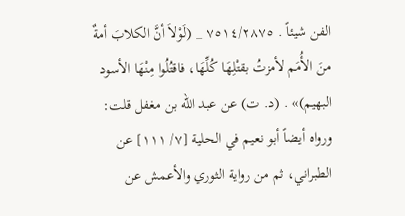الفن شيئاً . ٧٥١٤/٢٨٧٥ _ (لَوْلاَ أنَّ الكلابَ أمةٌ منَ الأُمَم لأمزتُ بقتْلِهَا كُلِّهَا، فاقتُلُوا مِنْهَا الأسود البهيم)» . (د. ت) عن عبد الله بن مغفل قلت: ورواه أيضاً أبو نعيم في الحلية [٧/ ١١١] عن الطبراني، ثم من رواية الثوري والأعمش عن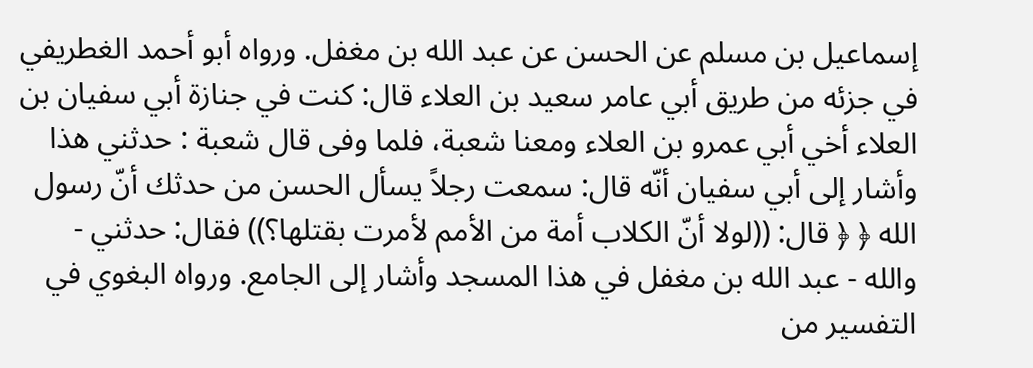إسماعيل بن مسلم عن الحسن عن عبد الله بن مغفل. ورواه أبو أحمد الغطريفي في جزئه من طريق أبي عامر سعيد بن العلاء قال: كنت في جنازة أبي سفيان بن العلاء أخي أبي عمرو بن العلاء ومعنا شعبة، فلما وفى قال شعبة : حدثني هذا وأشار إلى أبي سفيان أنّه قال: سمعت رجلاً يسأل الحسن من حدثك أنّ رسول الله ﴿ ﴿ قال: ((لولا أنّ الكلاب أمة من الأمم لأمرت بقتلها؟)) فقال: حدثني - والله - عبد الله بن مغفل في هذا المسجد وأشار إلى الجامع. ورواه البغوي في التفسير من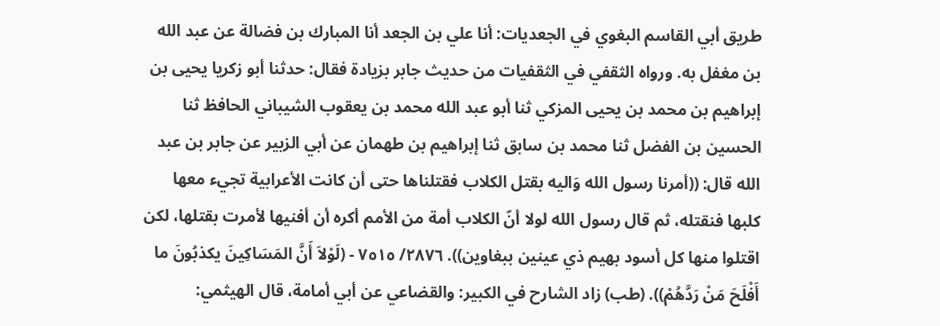طريق أبي القاسم البغوي في الجعديات: أنا علي بن الجعد أنا المبارك بن فضالة عن عبد الله بن مغفل به. ورواه الثقفي في الثقفيات من حديث جابر بزيادة فقال: حدثنا أبو زكريا يحيى بن إبراهيم بن محمد بن يحيى المزكي ثنا أبو عبد الله محمد بن يعقوب الشيباني الحافظ ثنا الحسين بن الفضل ثنا محمد بن سابق ثنا إبراهيم بن طهمان عن أبي الزبير عن جابر بن عبد الله قال: ((أمرنا رسول الله وَاليه بقتل الكلاب فقتلناها حتى أن كانت الأعرابية تجيء معها كلبها فنقتله، ثم قال رسول الله لولا أنّ الكلاب أمة من الأمم أكره أن أفنيها لأمرت بقتلها، لكن اقتلوا منها كل أسود بھیم ذي عینین ببغاوین)). ٢٨٧٦/ ٧٥١٥ - (لَوْلاَ أَنَّ المَسَاكِينَ يكذبُونَ ما أَفْلَحَ مَنْ رَدَّهُمْ)). (طب) زاد الشارح في الكبير: والقضاعي عن أبي أمامة، قال الهيثمي: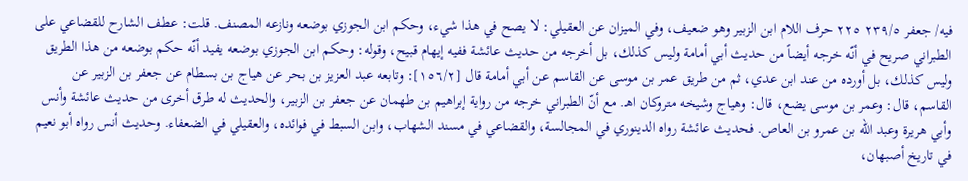فيه/ جعفر ٢٣٩/٥ ٢٢٥ حرف اللام ابن الزبير وهو ضعيف، وفي الميزان عن العقيلي: لا يصح في هذا شيء، وحكم ابن الجوزي بوضعه ونازعه المصنف. قلت: عطف الشارح للقضاعي على الطبراني صريح في أنّه خرجه أيضاً من حديث أبي أمامة وليس كذلك، بل أخرجه من حديث عائشة ففيه إيهام قبيح، وقوله: وحكم ابن الجوزي بوضعه يفيد أنّه حكم بوضعه من هذا الطريق وليس كذلك، بل أورده من عند ابن عدي، ثم من طريق عمر بن موسى عن القاسم عن أبي أمامة قال [١٥٦/٢]: وتابعه عبد العزيز بن بحر عن هياج بن بسطام عن جعفر بن الزبير عن القاسم، قال: وعمر بن موسى يضع، قال: وهياج وشيخه متروكان اهـ. مع أنّ الطبراني خرجه من رواية إبراهيم بن طهمان عن جعفر بن الزبير، والحديث له طرق أخرى من حديث عائشة وأنس وأبي هريرة وعبد الله بن عمرو بن العاص. فحديث عائشة رواه الدينوري في المجالسة، والقضاعي في مسند الشهاب، وابن السبط في فوائده، والعقيلي في الضعفاء. وحديث أنس رواه أبو نعيم في تاريخ أصبهان،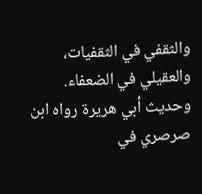والثقفي في الثقفيات، والعقيلي في الضعفاء. وحديث أبي هريرة رواه ابن صرصري في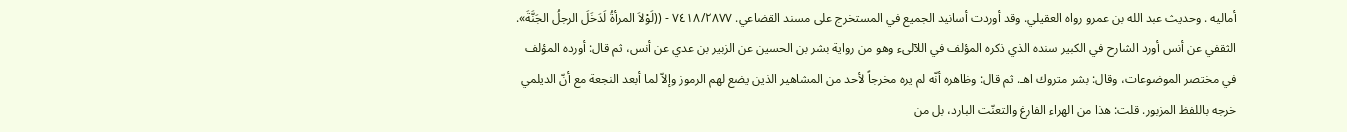أماليه . وحديث عبد الله بن عمرو رواه العقيلي. وقد أوردت أسانيد الجميع في المستخرج على مسند القضاعي. ٧٤١٨/٢٨٧٧ - ((لَوْلاَ المرأةُ لَدَخَلَ الرجلُ الجَنَّةَ». الثقفي عن أنس أورد الشارح في الكبير سنده الذي ذكره المؤلف في اللآلىء وهو من رواية بشر بن الحسين عن الزبير بن عدي عن أنس، ثم قال: أورده المؤلف في مختصر الموضوعات، وقال: بشر متروك اهـ. ثم قال: وظاهره أنّه لم يره مخرجاً لأحد من المشاهير الذين يضع لهم الرموز وإلاّ لما أبعد النجعة مع أنّ الديلمي خرجه باللفظ المزبور. قلت: هذا من الهراء الفارغ والتعنّت البارد، بل من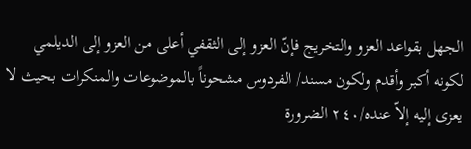الجهل بقواعد العزو والتخريج فإنّ العزو إلى الثقفي أعلى من العزو إلى الديلمي لكونه أكبر وأقدم ولكون مسند/ الفردوس مشحوناً بالموضوعات والمنكرات بحيث لا يعزى إليه إلاّ عنده/٢٤٠ الضرورة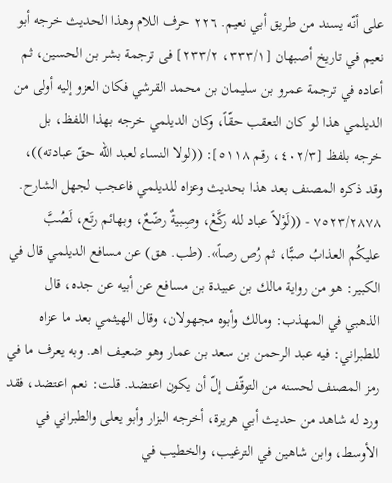على أنّه يسند من طريق أبي نعيم. ٢٢٦ حرف اللام وهذا الحديث خرجه أبو نعيم في تاريخ أصبهان [٣٣٣/١، ٢٣٣/٢] فى ترجمة بشر بن الحسين، ثم أعاده في ترجمة عمرو بن سليمان بن محمد القرشي فكان العزو إليه أولى من الديلمي هذا لو كان التعقب حقّاً، وكان الديلمي خرجه بهذا اللفظ، بل خرجه بلفظ [٤٠٢/٣، رقم ٥١١٨]: ((لولا النساء لعبد الله حقّ عبادته))، وقد ذكره المصنف بعد هذا بحديث وعزاه للديلمي فاعجب لجهل الشارح. ٧٥٢٣/٢٨٧٨ - ((لَوْلاً عباد لله ركَّعْ، وصِبيةٌ رضّعٌ، وبهائم رتَع، لَصُبَّ عليكُم العذابُ صبًّا، ثم رُص رصاً». (طب. هق) عن مسافع الديلمي قال في الكبير: هو من رواية مالك بن عبيدة بن مسافع عن أبيه عن جده، قال الذهبي في المهذب: ومالك وأبوه مجهولان، وقال الهيثمي بعد ما عزاه للطبراني: فيه عبد الرحمن بن سعد بن عمار وهو ضعيف اهـ. وبه يعرف ما في رمز المصنف لحسنه من التوقّف إلّ أن يكون اعتضد. قلت: نعم اعتضد، فقد ورد له شاهد من حديث أبي هريرة، أخرجه البزار وأبو يعلى والطبراني في الأوسط، وابن شاهين في الترغيب، والخطيب في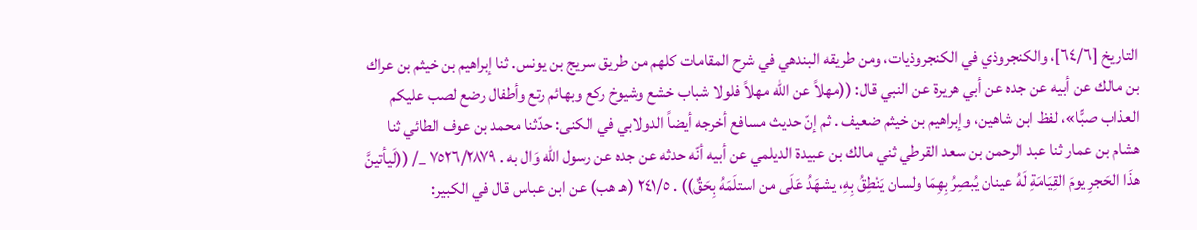التاريخ [٦٤/٦]، والكنجروذي في الكنجروذيات، ومن طريقه البندهي في شرح المقامات كلهم من طريق سريج بن يونس. ثنا إبراهيم بن خيثم بن عراك بن مالك عن أبيه عن جده عن أبي هريرة عن النبي قال: ((مهلاً عن الله مهلاً فلولا شباب خشع وشيوخ ركع وبهائم رتع وأطفال رضع لصب عليكم العذاب صبًّا»، لفظ ابن شاهين، وإبراهيم بن خيثم ضعيف . ثم إنّ حديث مسافع أخرجه أيضاً الدولابي في الكنى: حدّثنا محمد بن عوف الطائي ثنا هشام بن عمار ثنا عبد الرحمن بن سعد القرطي ثني مالك بن عبيدة الديلمي عن أبيه أنّه حدثه عن جده عن رسول الله وَال به . ٧٥٢٦/٢٨٧٩ _/ ((لَيأتينَّ هذَا الحَجرِ يومَ القِيَامَةِ لَهُ عينان يُبصِرُ بِهِمَا ولسان يَنْطِقُ بِهِ، يشهَدُ عَلَى من استلَمَهُ بِحَقٌ)) . ٢٤١/٥ (هـ هب) عن ابن عباس قال في الكبير: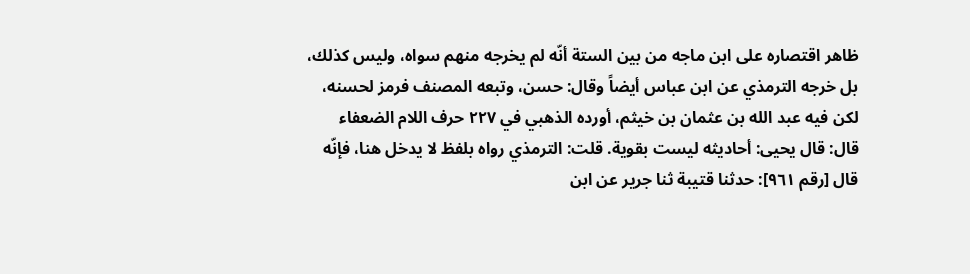ظاهر اقتصاره على ابن ماجه من بين الستة أنّه لم يخرجه منهم سواه، وليس كذلك، بل خرجه الترمذي عن ابن عباس أيضاً وقال: حسن، وتبعه المصنف فرمز لحسنه، لكن فيه عبد الله بن عثمان بن خيثم، أورده الذهبي في ٢٢٧ حرف اللام الضعفاء قال: قال يحيى: أحاديثه ليست بقوية. قلت: الترمذي رواه بلفظ لا يدخل هنا، فإنّه قال [رقم ٩٦١]: حدثنا قتيبة ثنا جرير عن ابن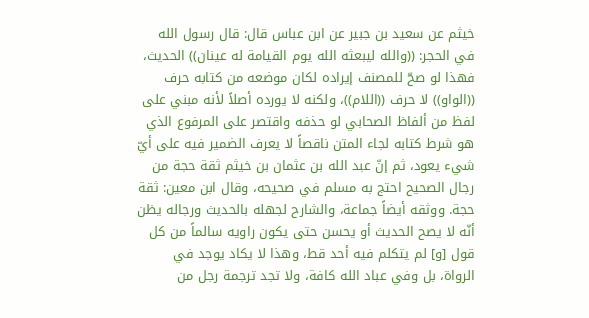خيثم عن سعيد بن جبير عن ابن عباس قال: قال رسول الله في الحجر: ((والله ليبعثه الله يوم القيامة له عينان)) الحديث، فهذا لو صحّ للمصنف إيراده لكان موضعه من كتابه حرف ((الواو)) لا حرف ((اللام))، ولكنه لا يورده أصلاً لأنه مبني على لفظ من ألفاظ الصحابي لو حذفه واقتصر على المرفوع الذي هو شرط كتابه لجاء المتن ناقصاً لا يعرف الضمير فيه على أيّ شيء يعود، ثم إنّ عبد الله بن عثمان بن خيثم ثقة حجة من رجال الصحيح احتج به مسلم في صحيحه، وقال ابن معين: ثقة حجة. ووثقه أيضاً جماعة، والشارح لجهله بالحديث ورجاله يظن أنّه لا يصح الحديث أو يحسن حتى يكون راويه سالماً من كل قول [و] لم يتكلم فيه أحد قط، وهذا لا يكاد يوجد في الرواة، بل وفي عباد الله كافة، ولا تجد ترجمة رجل من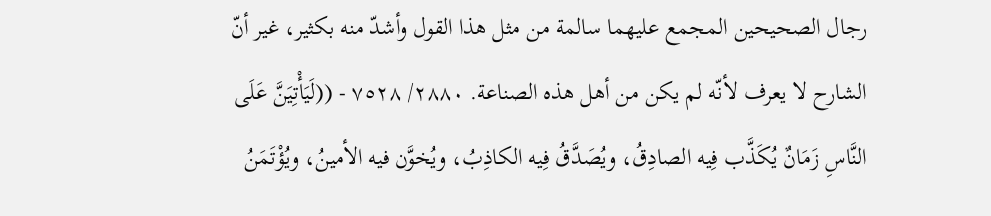رجال الصحيحين المجمع عليهما سالمة من مثل هذا القول وأشدّ منه بكثير، غير أنّ الشارح لا يعرف لأنّه لم يكن من أهل هذه الصناعة. ٢٨٨٠/ ٧٥٢٨ - ((لَيَأْتِيَنَّ عَلَى النَّاسِ زَمَانٌ يُكَذَّب فِيه الصادِقُ، ويُصَدَّقُ فِيه الكاذِبُ، ويُخوَّن فيه الأمينُ، ويُؤْتَمَنُ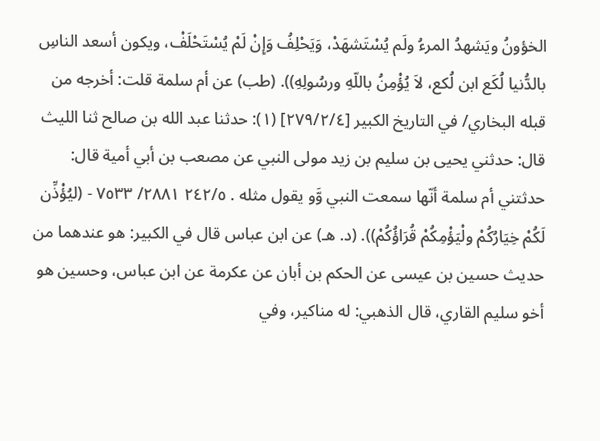الخؤونُ ويَشهدُ المرءُ ولَم يُسْتَشهَدْ، وَيَحْلِفُ وَإِنْ لَمْ يُسْتَحْلَفْ، ويكون أسعد الناسِ بالدُّنيا لُكَع ابن لُكع، لاَ يُؤْمِنُ باللّهِ ورسُولِهِ)). (طب) عن أم سلمة قلت: أخرجه من قبله البخاري/ في التاريخ الكبير [٢٧٩/٢/٤] (١): حدثنا عبد الله بن صالح ثنا الليث قال: حدثني يحيى بن سليم بن زيد مولى النبي عن مصعب بن أبي أمية قال: حدثتني أم سلمة أنّها سمعت النبي وَّو يقول مثله . ٢٤٢/٥ ٢٨٨١/ ٧٥٣٣ - (ليُؤْذِّن لَكُمْ خِيَارُكُمْ ولْيَؤْمِكُمْ قُرَاؤُكُمْ)). (د. هـ) عن ابن عباس قال في الكبير: هو عندهما من حديث حسين بن عيسى عن الحكم بن أبان عن عكرمة عن ابن عباس، وحسين هو أخو سليم القاري، قال الذهبي: له مناكير، وفي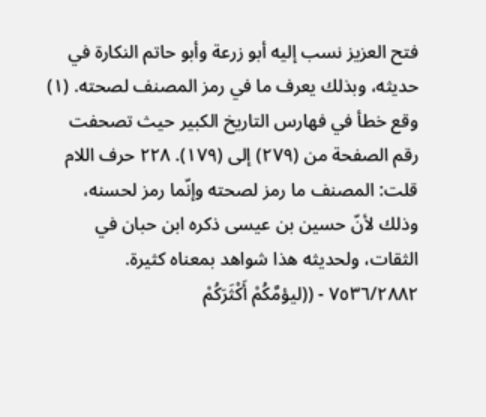فتح العزيز نسب إليه أبو زرعة وأبو حاتم النكارة في حديثه، وبذلك يعرف ما في رمز المصنف لصحته. (١) وقع خطأ في فهارس التاريخ الكبير حيث تصحفت رقم الصفحة من (٢٧٩) إلى (١٧٩). ٢٢٨ حرف اللام قلت: المصنف ما رمز لصحته وإنّما رمز لحسنه، وذلك لأنّ حسين بن عيسى ذكره ابن حبان في الثقات، ولحديثه هذا شواهد بمعناه كثيرة. ٧٥٣٦/٢٨٨٢ - ((ليؤمَّكُمْ أَكْثَرَكُمْ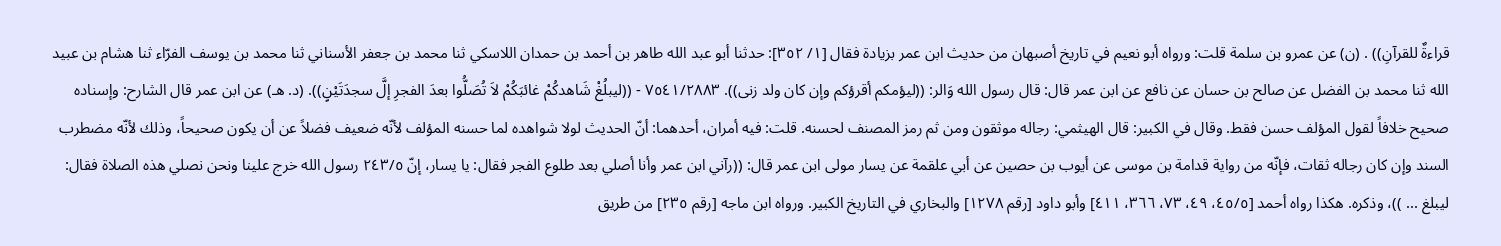قراءةٌ للقرآنِ)) . (ن) عن عمرو بن سلمة قلت: ورواه أبو نعيم في تاريخ أصبهان من حديث ابن عمر بزيادة فقال [١/ ٣٥٢]: حدثنا أبو عبد الله طاهر بن أحمد بن حمدان اللاسكي ثنا محمد بن جعفر الأسناني ثنا محمد بن يوسف الفرّاء ثنا هشام بن عبيد الله ثنا محمد بن الفضل عن صالح بن حسان عن نافع عن ابن عمر قال: قال رسول الله وَالر: ((ليؤمكم أقرؤكم وإن كان ولد زنی)). ٧٥٤١/٢٨٨٣ - ((ليبلُغْ شَاهدكُمْ غائبَكُمْ لاَ تُصَلُّوا بعدَ الفجرِ إلَّ سجدَتَيْنٍ)). (د. هـ) عن ابن عمر قال الشارح: وإسناده صحيح خلافاً لقول المؤلف حسن فقط. وقال في الكبير: قال الهيثمي: رجاله موثقون ومن ثم رمز المصنف لحسنه. قلت: فيه أمران، أحدهما: أنّ الحديث لولا شواهده لما حسنه المؤلف لأنّه ضعيف فضلاً عن أن يكون صحيحاً، وذلك لأنّه مضطرب السند وإن كان رجاله ثقات، فإنّه من رواية قدامة بن موسى عن أيوب بن حصين عن أبي علقمة عن يسار مولى ابن عمر قال: ((رآني ابن عمر وأنا أصلي بعد طلوع الفجر فقال: يا يسار، إنّ ٢٤٣/٥ رسول الله خرج علينا ونحن نصلي هذه الصلاة فقال: ليبلغ ... ))، وذكره. هكذا رواه أحمد [٤٥/٥، ٤٩، ٧٣، ٣٦٦، ٤١١] وأبو داود [رقم ١٢٧٨] والبخاري في التاريخ الكبير. ورواه ابن ماجه [رقم ٢٣٥] من طريق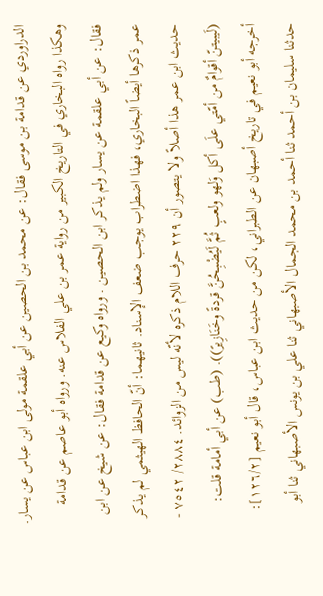الدراوردي عن قدامة بن موسى فقال: عن محمد بن الحصين عن أبي علقمة مولى ابن عباس عن يسار. وهكذا رواه البخاري في التاريخ الكبير من رواية عمر بن علي الفلاس عنه. ورواه أبو عاصم عن قدامة فقال: عن أبي علقمة عن يسار ولم يذكر ابن الحصين . ورواه وكيع عن قدامة فقال: عن شيخ عن ابن عمر ذكرها أيضاً البخاري، فهذا اضطراب يوجب ضعف الإسناد. ثانيهما: أنّ الحافظ الهيثمي لم يذكر حديث ابن عمر هذا أصلاً ولا يتصور أن ٢٢٩ حرف اللام ذكره لأنّه ليس من الزوائد. ٢٨٨٤/ ٧٥٤٢ - (لَيبيتنّ أقوامٌ من أمّتي علَى أكل وَلهو ولعبٍ ثُمَّ لَيُضْبِحُنَّ قردةً وخَنَازِیرً)). (طب) عن أبي أمامة قلت: أخرجه أبو نعيم في تاريخ أصبهان عن الطبراني، لكن من حديث ابن عباس، قال أبو نعيم [١٢٦/٢]: حدثنا سليمان بن أحمد ثنا أحمد بن محمد الجمال الأصبهاني ثنا علي بن يونس الأصبهاني ثنا أبو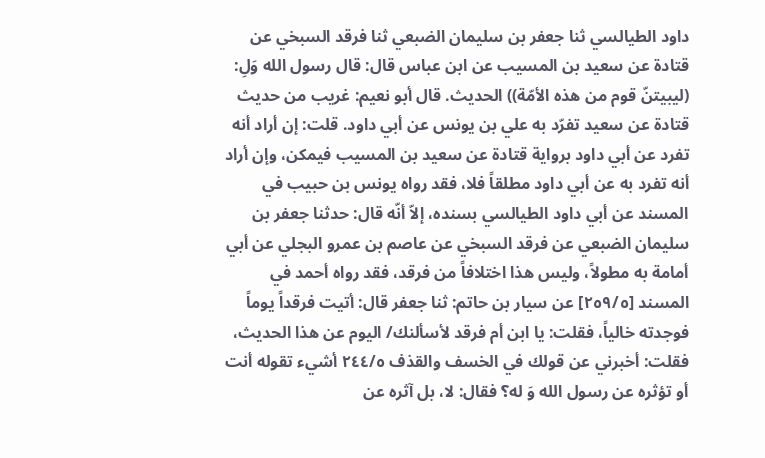داود الطيالسي ثنا جعفر بن سليمان الضبعي ثنا فرقد السبخي عن قتادة عن سعيد بن المسيب عن ابن عباس قال: قال رسول الله وَلِ: (ليبيتنّ قوم من هذه الأمّة)) الحديث. قال أبو نعيم: غريب من حديث قتادة عن سعيد تفرّد به علي بن يونس عن أبي داود. قلت: إن أراد أنه تفرد عن أبي داود برواية قتادة عن سعيد بن المسيب فيمكن، وإن أراد أنه تفرد به عن أبي داود مطلقاً فلا، فقد رواه يونس بن حبيب في المسند عن أبي داود الطيالسي بسنده، إلاّ أنّه قال: حدثنا جعفر بن سليمان الضبعي عن فرقد السبخي عن عاصم بن عمرو البجلي عن أبي أمامة به مطولاً، وليس هذا اختلافاً من فرقد، فقد رواه أحمد في المسند [٢٥٩/٥] عن سیار بن حاتم: ثنا جعفر قال: أتيت فرقداً يوماً فوجدته خالياً، فقلت: يا ابن أم فرقد لأسألنك/ اليوم عن هذا الحديث، فقلت: أخبرني عن قولك في الخسف والقذف ٢٤٤/٥ أشيء تقوله أنت أو تؤثره عن رسول الله وَ له؟ فقال: لا، بل آثره عن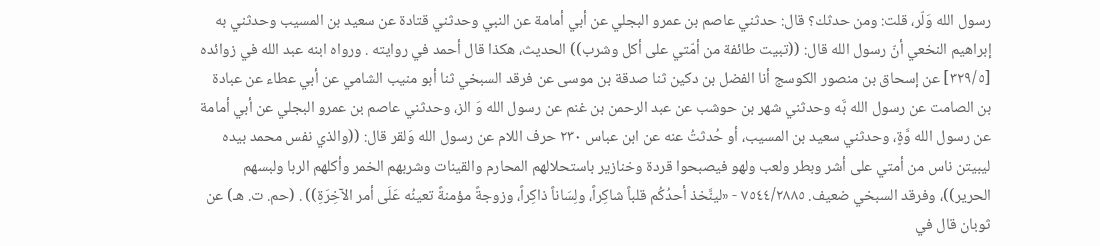رسول الله وَلّر، قلت: ومن حدثك؟ قال: حدثني عاصم بن عمرو البجلي عن أبي أمامة عن النبي وحدثني قتادة عن سعيد بن المسيب وحدثني به إبراهيم النخعي أنّ رسول الله قال: ((تبيت طائفة من أمّتي على أكل وشرب)) الحديث، هكذا قال أحمد في روايته . ورواه ابنه عبد الله في زوائده [٣٢٩/٥] عن إسحاق بن منصور الكوسج أنا الفضل بن دكين ثنا صدقة بن موسى عن فرقد السبخي ثنا أبو منيب الشامي عن أبي عطاء عن عبادة بن الصامت عن رسول الله بَّه وحدثني شهر بن حوشب عن عبد الرحمن بن غنم عن رسول الله وَ الز، وحدثني عاصم بن عمرو البجلي عن أبي أمامة عن رسول الله وَّةٍ، وحدثني سعيد بن المسيب، أو حُدثتُ عنه عن ابن عباس ٢٣٠ حرف اللام عن رسول الله وَلقر قال: ((والذي نفس محمد بيده ليبيتن ناس من أمتي على أشر وبطر ولعب ولهو فيصبحوا قردة وخنازير باستحلالهم المحارم والقينات وشربهم الخمر وأكلهم الربا ولبسهم الحرير))، وفرقد السبخي ضعيف. ٧٥٤٤/٢٨٨٥ - «لينَّخذ أحدُكُم قلباً شاكِراً، ولِسَاناً ذاكِراً، وزوجةً مؤمنةً تعينُه عَلَى أمر الآخِرَةِ)) . (حم. ت. هـ) عن ثوبان قال في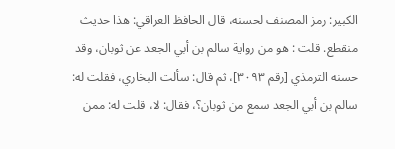الكبير: رمز المصنف لحسنه، قال الحافظ العراقي: هذا حديث منقطع. قلت : هو من رواية سالم بن أبي الجعد عن ثوبان، وقد حسنه الترمذي [رقم ٣٠٩٣]، ثم قال: سألت البخاري، فقلت له: سالم بن أبي الجعد سمع من ثوبان؟، فقال: لا، قلت له: ممن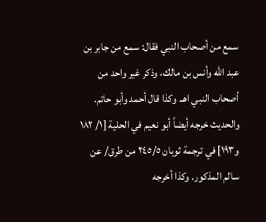سمع من أصحاب النبي فقال: سمع من جابر بن عبد الله وأنس بن مالك، وذكر غير واحد من أصحاب النبي اهـ. وكذا قال أحمد وأبو حاتم. والحديث خرجه أيضاً أبو نعيم في الحلية [١/ ١٨٢ و١٩٣] في ترجمة ثوبان ٢٤٥/٥ من طرق/ عن سالم المذكور. وكذا أخرجه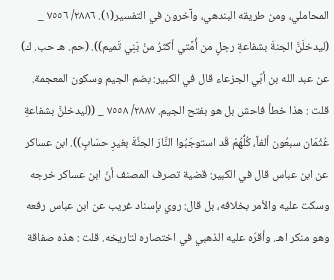المحاملي، ومن طريقه البندهي، وآخرون في التفسير(١). ٢٨٨٦/ ٧٥٥٦ _ (ليدخلَنَّ الجنةَ بشفاعةِ رجلٍ من أُمَّتي أكثرُ منْ بَنِي تَميم)). (حم. هـ حب. ك) عن عبد الله بن أبّي الجزعاء قال في الكبير: بضم الجيم وسكون المعجمة. قلت : هذا خطأ فاحش بل هو بفتح الجيم. ٢٨٨٧/ ٧٥٥٨ _ ((ليدخلنَّ بشفاعةِ عُثْمَان سبعُون ألفاً، كُلُّهُمْ قَد استوجَبُوا النَّارَ الجنَّةَ بغيرِ حسَابٍ)). ابن عساكر عن ابن عباس قال في الكبير: قضية تصرف المصنف أنّ ابن عساكر خرجه وسكت عليه والأمر بخلافه، بل قال: روي بإسناد غريب عن ابن عباس رفعه وهو منكر اهـ. وأقرّه عليه الذهبي في اختصاره لتاريخه. قلت : هذه صفاقة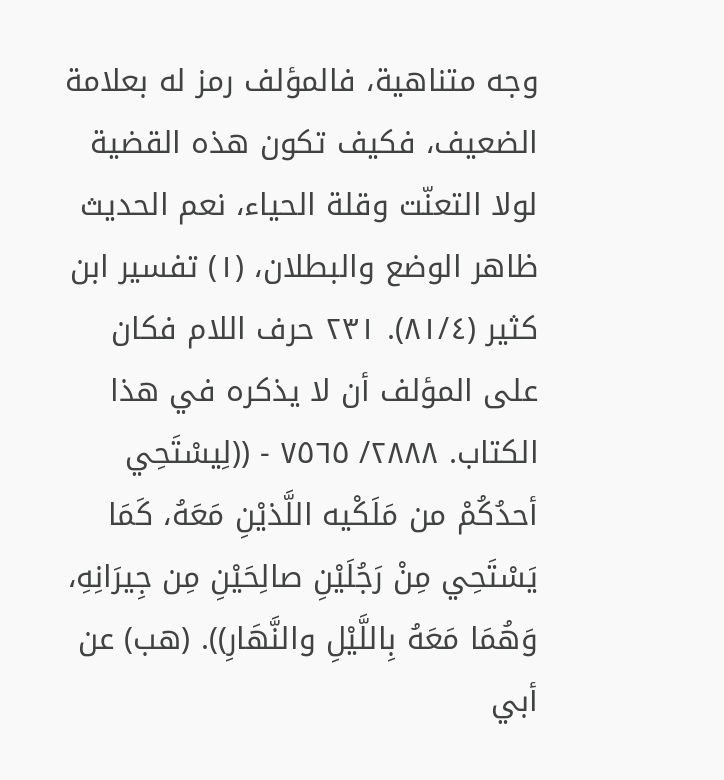وجه متناهية، فالمؤلف رمز له بعلامة الضعيف، فكيف تكون هذه القضية لولا التعنّت وقلة الحياء، نعم الحديث ظاهر الوضع والبطلان، (١) تفسير ابن كثير (٨١/٤). ٢٣١ حرف اللام فكان على المؤلف أن لا يذكره في هذا الكتاب. ٢٨٨٨/ ٧٥٦٥ - ((لِيسْتَحِي أحدُكُمْ من مَلَكْيه اللَّذيْنِ مَعَهُ، كَمَا يَسْتَحِي مِنْ رَجُلَيْنِ صالِحَيْنِ مِن جِيرَانِهِ، وَهُمَا مَعَهُ بِاللَّيْلِ والنَّهَارِ)). (هب) عن أبي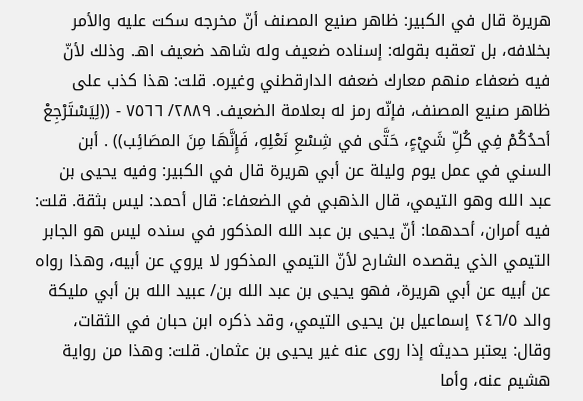هريرة قال في الكبير: ظاهر صنيع المصنف أنّ مخرجه سكت عليه والأمر بخلافه، بل تعقبه بقوله: إسناده ضعيف وله شاهد ضعيف اهـ. وذلك لأنّ فيه ضعفاء منهم معارك ضعفه الدارقطني وغيره. قلت: هذا كذب على ظاهر صنيع المصنف، فإنّه رمز له بعلامة الضعيف. ٢٨٨٩/ ٧٥٦٦ - ((لِيَسْتَرْجِعْ أحدُكُمْ فِي كُلِّ شَيْءٍ، حَتَّى في شِسْعِ نَعْلِهِ، فَإِنَّهَا مِنَ المصَائِب)) . أبن السني في عمل يوم وليلة عن أبي هريرة قال في الكبير: وفيه يحيى بن عبد الله وهو التيمي، قال الذهبي في الضعفاء: قال أحمد: ليس بثقة. قلت: فيه أمران، أحدهما: أنّ يحيى بن عبد الله المذكور في سنده ليس هو الجابر التيمي الذي يقصده الشارح لأنّ التيمي المذكور لا يروي عن أبيه، وهذا رواه عن أبيه عن أبي هريرة، فهو يحيى بن عبد الله بن/ عبيد الله بن أبي مليكة والد ٢٤٦/٥ إسماعيل بن يحيى التيمي، وقد ذكره ابن حبان في الثقات، وقال: يعتبر حديثه إذا روی عنه غیر یحیی بن عثمان. قلت: وهذا من رواية هشيم عنه، وأما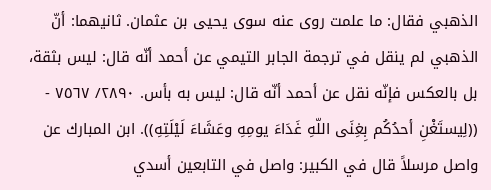الذهبي فقال: ما علمت روى عنه سوی یحیی بن عثمان. ثانيهما: أنّ الذهبي لم ينقل في ترجمة الجابر التيمي عن أحمد أنّه قال: ليس بثقة، بل بالعكس فإنّه نقل عن أحمد أنّه قال: ليس به بأس. ٢٨٩٠/ ٧٥٦٧ - ((لِيستَغْنِ أحدُكُم بِغِنَى اللّهِ غَدَاءَ يومِهِ وعَشَاءَ لَيْلَتِهِ)). ابن المبارك عن واصل مرسلاً قال في الكبير: واصل في التابعين أسدي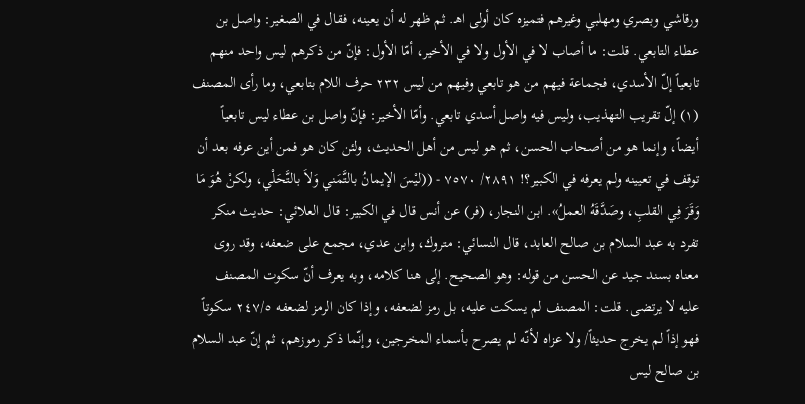ورقاشي وبصري ومهلبي وغيرهم فتميزه كان أولى اهـ. ثم ظهر له أن يعينه، فقال في الصغير: واصل بن عطاء التابعي. قلت: ما أصاب لا في الأول ولا في الأخير، أمّا الأول: فإنّ من ذكرهم ليس واحد منهم تابعياً إلّ الأسدي، فجماعة فيهم من هو تابعي وفيهم من ليس ٢٣٢ حرف اللام بتابعي، وما رأى المصنف (١) إلّ تقريب التهذيب، وليس فيه واصل أسدي تابعي. وأمّا الأخير: فإنّ واصل بن عطاء ليس تابعياً أيضاً، وإنما هو من أصحاب الحسن، ثم هو ليس من أهل الحديث، ولئن كان هو فمن أين عرفه بعد أن توقف في تعيينه ولم يعرفه في الكبير؟! ٢٨٩١/ ٧٥٧٠ - ((ليْسَ الإيمانُ بالتَّمَني وَلاَ بالتَّحَلْي، ولكنْ هُوَ مَا وَقَرَ فِي القلبِ، وصَدَّقَهُ العملُ». ابن النجار، (فر) عن أنس قال في الكبير: قال العلائي: حديث منكر تفرد به عبد السلام بن صالح العابد، قال النسائي: متروك، وابن عدي، مجمع على ضعفه، وقد روى معناه بسند جيد عن الحسن من قوله: وهو الصحيح. إلى هنا كلامه، وبه يعرف أنّ سكوت المصنف عليه لا يرتضى. قلت: المصنف لم يسكت عليه، بل رمز لضعفه، وإذا كان الرمز لضعفه ٢٤٧/٥ سكوتاً فهو إذاً لم يخرج حديثاً/ ولا عزاه لأنّه لم يصرح بأسماء المخرجين، وإنّما ذكر رموزهم، ثم إنّ عبد السلام بن صالح ليس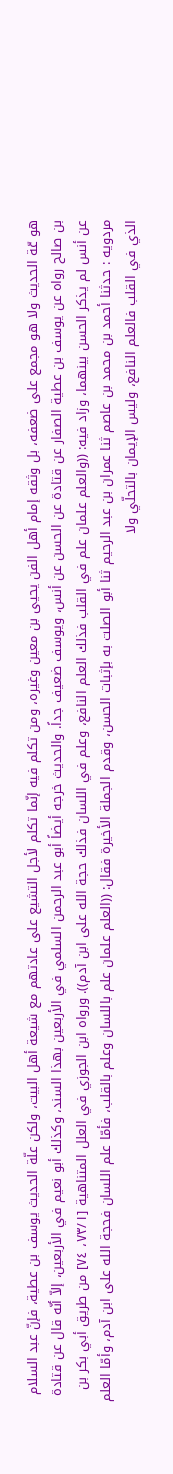هو عّة الحديث ولا هو مجمع على ضعفه، بل وثقه إمام أهل الفن يحيى بن معين وغيره، ومن تكلم فيه إنّما تكلم لأجل التشيع على عادتهم مع شيعة أهل البيت، ولكن علّة الحديث يوسف بن عطية، فإنّ عبد السلام بن صالح رواه عن يوسف بن عطية الصفار عن قتادة عن الحسن عن أنس، ويوسف ضعيف جداً. والحديث خرجه أيضاً أبو عبد الرحمن السلمي في الأربعين بهذا السند، وكذلك أبو نعيم في الأربعين، إلاّ أنّه قال عن قتادة عن أنس لم يذكر الحسن بينهما، وزاد فيه: ((والعلم علمان علم في القلب فذلك العلم النافع، وعلم في اللسان فذلك حجة الله على ابن آدم)). ورواه ابن الجوزي في العلل المتناهية [٧٣/١، ٧٤] من طريق أبي بكر بن مردویه : حدثنا أحمد بن محمد بن عاصم ثنا عمران بن عبد الرحيم ثنا أبو الصلت به بإثبات الحسن، وقدم الجملة الأخيرة فقال: ((العلم علمان علم باللسان وعلم بالقلب، فأمّا علم اللسان فحجة الله على ابن آدم، وأمّا العلم الذي في القلب فالعلم النافع، وليس الإيمان بالتحلّي ولا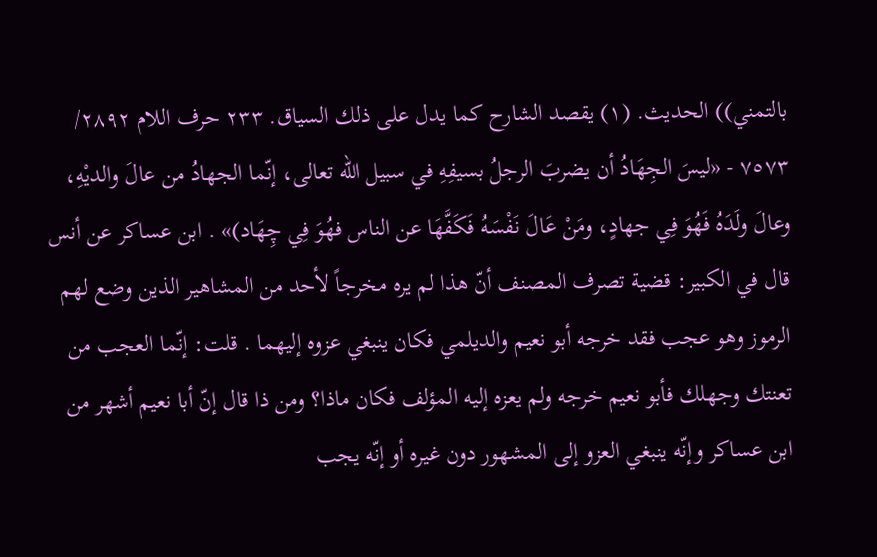بالتمني)) الحديث. (١) يقصد الشارح كما يدل على ذلك السياق. ٢٣٣ حرف اللام ٢٨٩٢/ ٧٥٧٣ - «ليسَ الجِهَادُ أن يضربَ الرجلُ بسيفِهِ في سبيل الله تعالى، إنّما الجهادُ من عالَ والديْهِ، وعالَ ولَدَهُ فَهُوَ فِي جهادٍ، ومَنْ عَالَ نَفْسَهُ فَكَفَّهَا عن الناس فھُوَ فِي چِھَاد)» . ابن عساكر عن أنس قال في الكبير: قضية تصرف المصنف أنّ هذا لم يره مخرجاً لأحد من المشاهير الذين وضع لهم الرموز وهو عجب فقد خرجه أبو نعيم والديلمي فكان ينبغي عزوه إليهما . قلت: إنّما العجب من تعنتك وجهلك فأبو نعيم خرجه ولم يعزه إليه المؤلف فكان ماذا؟ ومن ذا قال إنّ أبا نعيم أشهر من ابن عساكر وإنّه ينبغي العزو إلى المشهور دون غيره أو إنّه يجب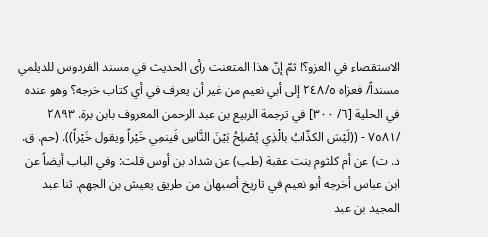الاستقصاء في العزو؟! ثمّ إنّ هذا المتعنت رأى الحديث في مسند الفردوس للديلمي مسنداً/ فعزاه ٢٤٨/٥ إلى أبي نعيم من غير أن يعرف في أي كتاب خرجه؟ وهو عنده في الحلية [٦/ ٣٠٠] في ترجمة الربيع بن عبد الرحمن المعروف بابن برة. ٢٨٩٣ /٧٥٨١ - ((لَيْسَ الكذّابُ بالْذِي يُصْلِحُ بَيْنَ النَّاسِ فَينمِي خَيْراً ويقول خَيْراً)). (حم. ق. د. ت) عن أم كلثوم بنت عقبة (طب) عن شداد بن أوس قلت: وفي الباب أيضاً عن ابن عباس أخرجه أبو نعيم في تاريخ أصبهان من طريق يعيش بن الجهم. ثنا عبد المجيد بن عبد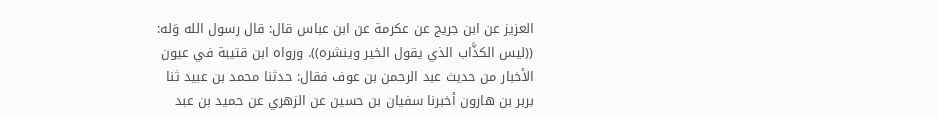العزيز عن ابن جريج عن عكرمة عن ابن عباس قال: قال رسول الله وَله: ((ليس الكذَّاب الذي يقول الخير وينشره)). ورواه ابن قتيبة في عيون الأخبار من حديث عبد الرحمن بن عوف فقال: حدثنا محمد بن عبيد ثنا بربر بن هارون أخبرنا سفيان بن حسين عن الزهري عن حميد بن عبد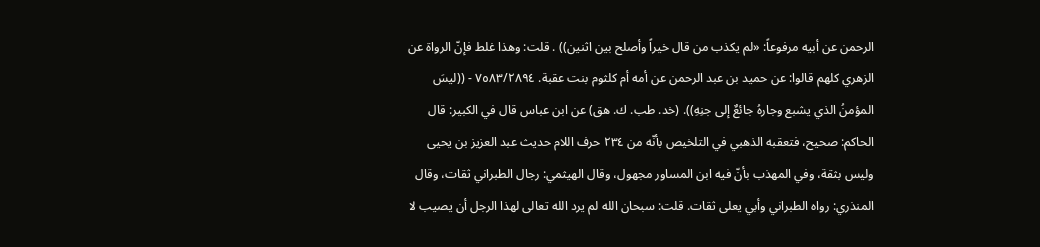الرحمن عن أبيه مرفوعاً: «لم يكذب من قال خيراً وأصلح بين اثنین)) . قلت: وهذا غلط فإنّ الرواة عن الزهري كلهم قالوا: عن حميد بن عبد الرحمن عن أمه أم كلثوم بنت عقبة. ٧٥٨٣/٢٨٩٤ - ((ليسَ المؤمنُ الذي يشبع وجارهُ جائعٌ إلى جنِهِ)). (خد. طب. ك. هق) عن ابن عباس قال في الكبير: قال الحاكم: صحيح، فتعقبه الذهبي في التلخيص بأنّه من ٢٣٤ حرف اللام حديث عبد العزيز بن يحيى وليس بثقة، وفي المهذب بأنّ فيه ابن المساور مجهول، وقال الهيثمي: رجال الطبراني ثقات، وقال المنذري: رواه الطبراني وأبي يعلى ثقات. قلت: سبحان الله لم يرد الله تعالى لهذا الرجل أن يصيب لا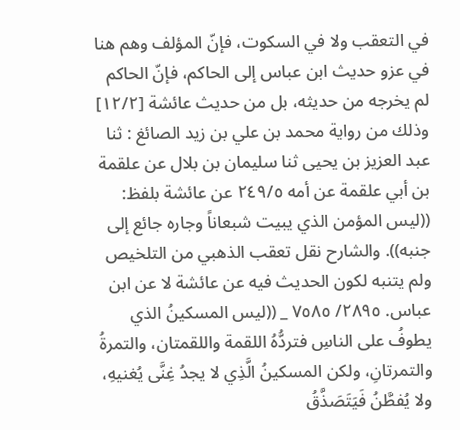في التعقب ولا في السكوت، فإنّ المؤلف وهم هنا في عزو حديث ابن عباس إلى الحاكم، فإنّ الحاكم لم يخرجه من حديثه، بل من حديث عائشة [١٢/٢] وذلك من رواية محمد بن علي بن زيد الصائغ : ثنا عبد العزيز بن يحيى ثنا سليمان بن بلال عن علقمة بن أبي علقمة عن أمه ٢٤٩/٥ عن عائشة بلفظ: ((ليس المؤمن الذي يبيت شبعاناً وجاره جائع إلى جنبه)). والشارح نقل تعقب الذهبي من التلخيص ولم يتنبه لكون الحديث فيه عن عائشة لا عن ابن عباس. ٢٨٩٥/ ٧٥٨٥ _ ((ليس المسكينُ الذي يطوفُ على الناسِ فتردُّهُ اللقمة واللقمتان، والتمرةُ والتمرتانِ، ولكن المسكينُ الَّذِي لا يجدُ غِنَّى يُغنيهِ، ولا يُفطَّنُ فَيَتَصَذَّقُ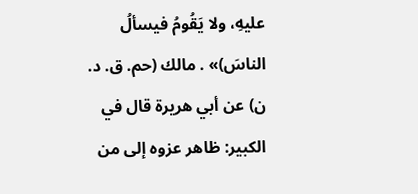عليهِ، ولا يَقُومُ فيسألُ الناسَ)» . مالك (حم. ق. د. ن) عن أبي هريرة قال في الكبير: ظاهر عزوه إلى من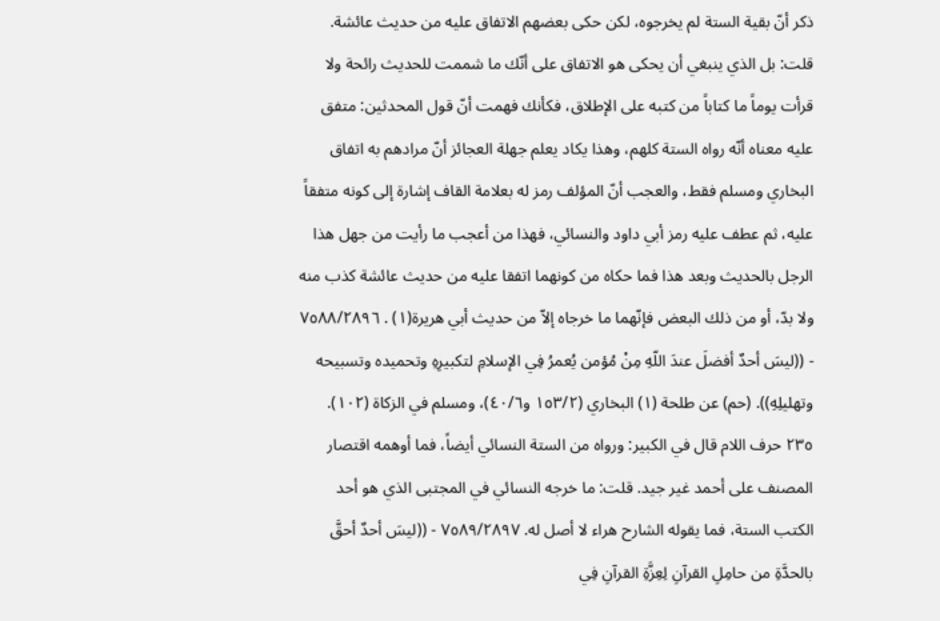ذكر أنّ بقية الستة لم يخرجوه، لكن حكى بعضهم الاتفاق عليه من حديث عائشة. قلت: بل الذي ينبغي أن يحكى هو الاتفاق على أنّك ما شممت للحديث رائحة ولا قرأت يوماً ما كتاباً من كتبه على الإطلاق، فكأنك فهمت أنّ قول المحدثين: متفق عليه معناه أنّه رواه الستة كلهم، وهذا يكاد يعلم جهلة العجائز أنّ مرادهم به اتفاق البخاري ومسلم فقط، والعجب أنّ المؤلف رمز له بعلامة القاف إشارة إلى كونه متفقاً عليه، ثم عطف عليه رمز أبي داود والنسائي، فهذا من أعجب ما رأيت من جهل هذا الرجل بالحديث وبعد هذا فما حكاه من كونهما اتفقا عليه من حديث عائشة كذب منه ولا بدّ، أو من ذلك البعض فإنّهما ما خرجاه إلاّ من حديث أبي هريرة(١) . ٧٥٨٨/٢٨٩٦ - ((ليسَ أحدٌ أفضلَ عندَ اللّهِ مِنْ مُؤمن يُعمرُ فِي الإسلامِ لتكبيرِهِ وتحمیده وتسبیحه وتهلیلِهِ)). (حم) عن طلحة (١) البخاري (١٥٣/٢ و٤٠/٦)، ومسلم في الزكاة (١٠٢). ٢٣٥ حرف اللام قال في الكبير: ورواه من الستة النسائي أيضاً، فما أوهمه اقتصار المصنف على أحمد غير جيد. قلت: ما خرجه النسائي في المجتبى الذي هو أحد الكتب الستة، فما يقوله الشارح هراء لا أصل له. ٧٥٨٩/٢٨٩٧ - ((ليسَ أحدٌ أحقَّ بالحدَّةِ من حامِلِ القرآنِ لِعِزَّةِ القرآنِ فِي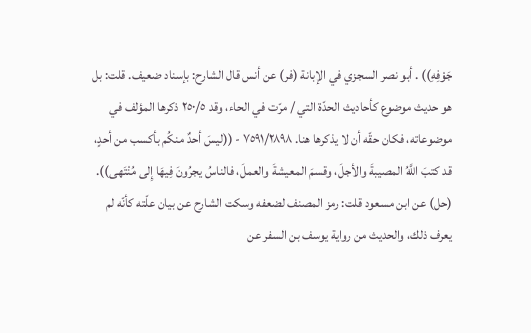جَوْفِهِ)) . أبو نصر السجزي في الإبانة (فر) عن أنس قال الشارح: بإسناد ضعيف. قلت: بل هو حديث موضوع كأحاديث الحدّة التي / مرّت في الحاء، وقد ٢٥٠/٥ ذكرها المؤلف في موضوعاته، فكان حقّه أن لا يذكرها هنا. ٧٥٩١/٢٨٩٨ - ((ليسَ أحدٌ منكُم بأكسب من أحدٍ، قد كتبَ اللَّهُ المصيبةَ والأجلَ، وقسمَ المعيشةَ والعملَ، فالناسُ يجرُونَ فِيهَا إِلى مُنْتَهى)). (حل) عن ابن مسعود قلت: رمز المصنف لضعفه وسكت الشارح عن بيان علّته كأنّه لم يعرف ذلك، والحديث من رواية يوسف بن السفر عن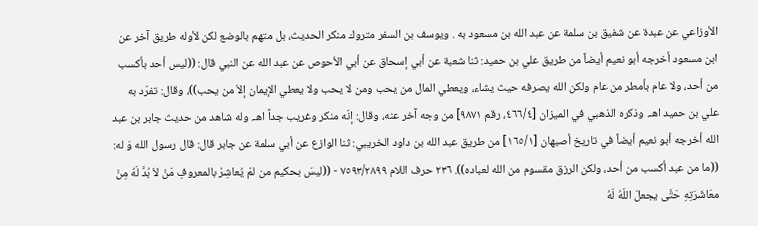الأوزاعي عن عبدة عن شفيق بن سلمة عن عبد الله بن مسعود به . ويوسف بن السفر متروك منكر الحديث، بل متهم بالوضع لكن لأوله طريق آخر عن ابن مسعود أخرجه أبو نعيم أيضاً من طريق علي بن حميد: ثنا شعبة عن أبي إسحاق عن أبي الأحوص عن عبد الله عن النبي قال: ((ليس أحد بأكسب من أحد، ولا عام بأمطر من عام ولكن الله يصرفه حيث يشاء، ويعطي المال من يحب ومن لا يحب ولا يعطي الإيمان إلاّ من يحب))، وقال: تفرّد به علي بن حمید اهـ. وذكره الذهبي في الميزان [٤٦٦/٤، رقم ٩٨٧١] من وجه آخر عنه، وقال: إنّه منكر وغريب جداً اهـ. وله شاهد من حديث جابر بن عبد الله أخرجه أبو نعيم أيضاً في تاريخ أصبهان [١٦٥/١] من طريق عبد الله بن داود الخريبي: ثنا الوازع عن أبي سلمة عن جابر قال: قال رسول الله وَ له: ((ما من عبد أكسب من أحد، ولكن الرزق مقسوم من الله لعباده)). ٢٣٦ حرف اللام ٧٥٩٣/٢٨٩٩ - ((ليسَ بحكيم من لمْ يُعاشِرْ بالمعروفِ مَنْ لاَ بُدَّ لَهُ مِنْ معَاشَرَتِهِ حَتَّى يجعلَ اللّهُ لَهُ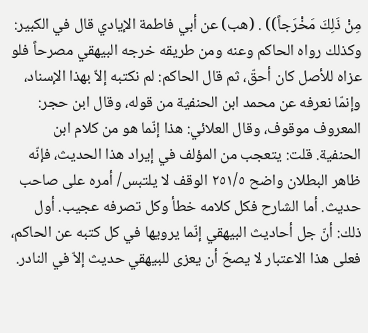مِنْ ذَلِكَ مَخْرَجاً)) . (هب) عن أبي فاطمة الإيادي قال في الكبير: وكذلك رواه الحاكم وعنه ومن طريقه خرجه البيهقي مصرحاً فلو عزاه للأصل كان أحقّ، ثم قال الحاكم: لم نكتبه إلاّ بهذا الإسناد، وإنمّا نعرفه عن محمد ابن الحنفية من قوله، وقال ابن حجر: المعروف موقوف، وقال العلائي: هذا إنّما هو من كلام ابن الحنفية. قلت: يتعجب من المؤلف في إيراد هذا الحديث، فإنّه ظاهر البطلان واضح ٢٥١/٥ الوقف لا يلتبس/ أمره على صاحب حدیث. أما الشارح فكل كلامه خطأ وكل تصرفه عجيب. أول ذلك: أنّ جل أحاديث البيهقي إنّما يرويها في كل كتبه عن الحاكم، فعلی هذا الاعتبار لا يصحّ أن يعزى للبيهقي حديث إلاّ في النادر.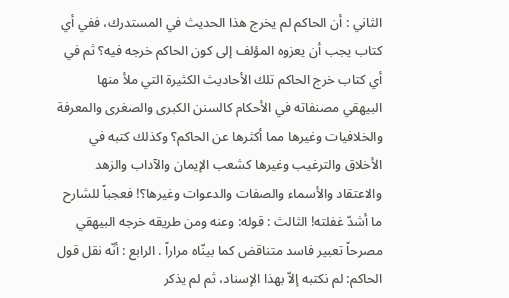الثاني : أن الحاكم لم يخرج هذا الحديث في المستدرك، ففي أي كتاب يجب أن يعزوه المؤلف إلى كون الحاكم خرجه فيه؟ ثم في أي كتاب خرج الحاكم تلك الأحاديث الكثيرة التي ملأ منها البيهقي مصنفاته في الأحكام كالسنن الكبرى والصغرى والمعرفة والخلافيات وغيرها مما أكثرها عن الحاكم؟ وكذلك كتبه في الأخلاق والترغيب وغيرها كشعب الإيمان والآداب والزهد والاعتقاد والأسماء والصفات والدعوات وغيرها؟! فعجباً للشارح ما أشدّ غفلته! الثالث : قوله: وعنه ومن طريقه خرجه البيهقي مصرحاً تعبير فاسد متناقض كما بينّاه مراراً . الرابع : أنّه نقل قول الحاكم: لم نكتبه إلاّ بهذا الإسناد، ثم لم يذكر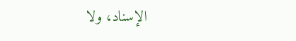الإسناد، ولا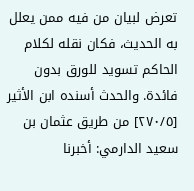تعرض لبيان من فيه ممن يعلل به الحديث، فكان نقله لكلام الحاكم تسويد للورق بدون فائدة. والحدث أسنده ابن الأثير [٢٧٠/٥] من طريق عثمان بن سعيد الدارمي: أخبرنا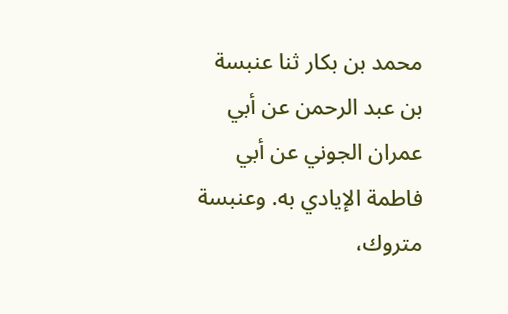محمد بن بكار ثنا عنبسة بن عبد الرحمن عن أبي عمران الجوني عن أبي فاطمة الإیادي به. وعنبسة متروك،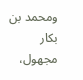ومحمد بن بكار مجهول،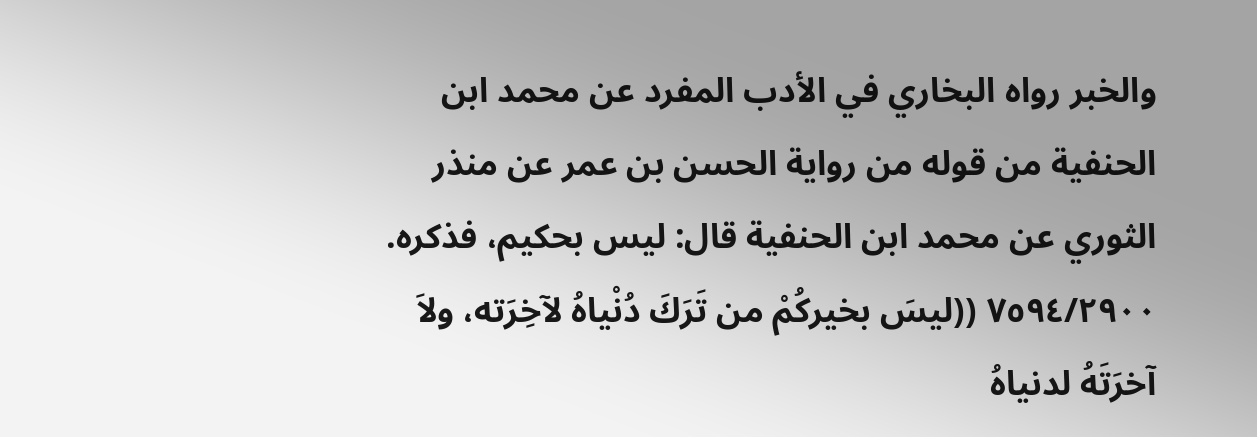والخبر رواه البخاري في الأدب المفرد عن محمد ابن الحنفية من قوله من رواية الحسن بن عمر عن منذر الثوري عن محمد ابن الحنفية قال: ليس بحكيم، فذكره. ٧٥٩٤/٢٩٠٠ ((ليسَ بخيركُمْ من تَرَكَ دُنْياهُ لآخِرَته، ولاَ آخرَتَهُ لدنياهُ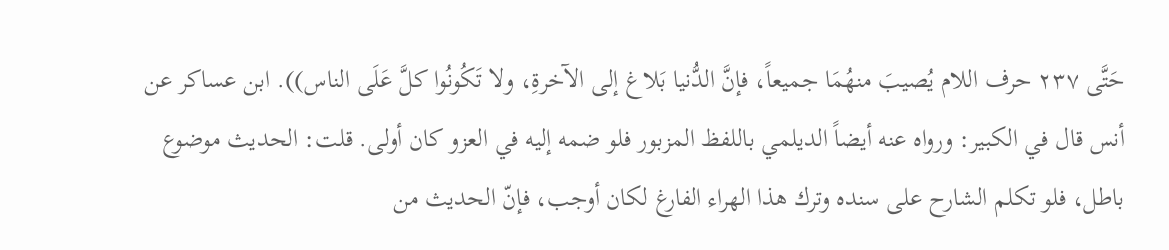حَتَّی ٢٣٧ حرف اللام يُصيبَ منهُمَا جميعاً، فإنَّ الدُّنيا بَلاغ إلى الآخرةِ، ولا تَكُونُوا كلَّ عَلَى الناس)). ابن عساكر عن أنس قال في الكبير: ورواه عنه أيضاً الديلمي باللفظ المزبور فلو ضمه إليه في العزو كان أولى. قلت: الحديث موضوع باطل، فلو تكلم الشارح على سنده وترك هذا الهراء الفارغ لكان أوجب، فإنّ الحديث من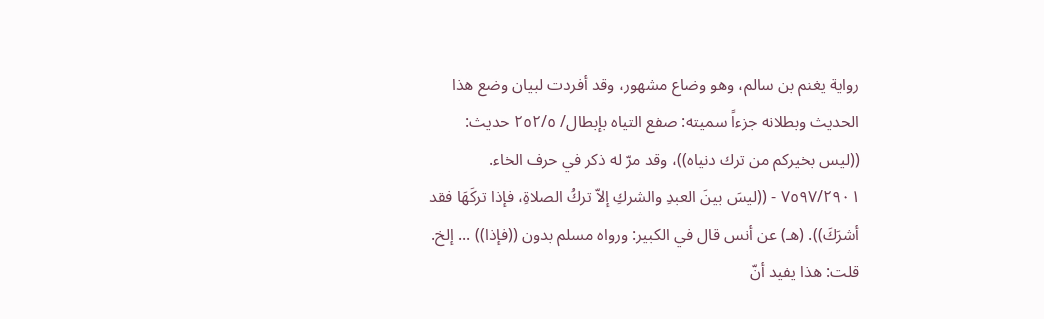رواية يغنم بن سالم، وهو وضاع مشهور، وقد أفردت لبيان وضع هذا الحديث وبطلانه جزءاً سميته: صفع التياه بإبطال/ ٢٥٢/٥ حديث: ((ليس بخيركم من ترك دنياه))، وقد مرّ له ذكر في حرف الخاء. ٧٥٩٧/٢٩٠١ - ((ليسَ بينَ العبدِ والشركِ إلاّ تركُ الصلاةِ، فإذا تركَهَا فقد أشرَكَ)). (هـ) عن أنس قال في الكبير: ورواه مسلم بدون ((فإذا)) ... إلخ. قلت: هذا يفيد أنّ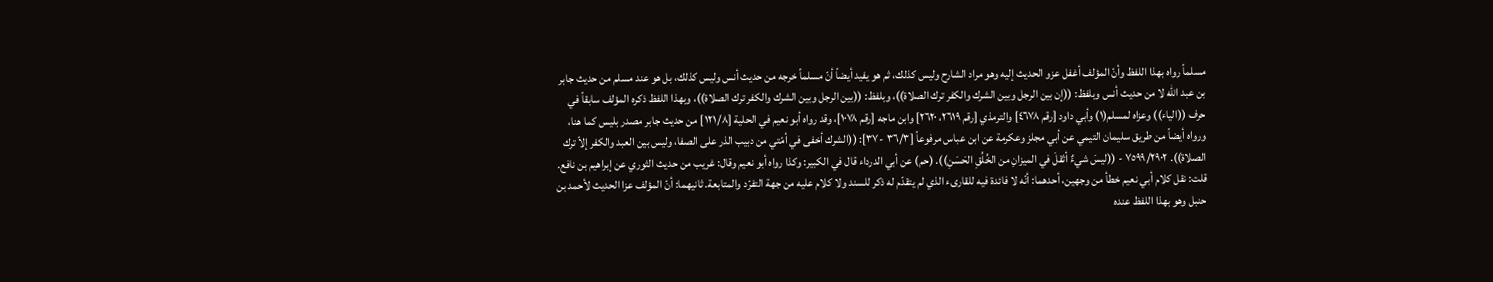مسلماً رواه بهذا اللفظ وأنّ المؤلف أغفل عزو الحديث إليه وهو مراد الشارح وليس كذلك، ثم هو يفيد أيضاً أنّ مسلماً خرجه من حديث أنس وليس كذلك، بل هو عند مسلم من حديث جابر بن عبد الله لا من حديث أنس وبلفظ: ((إن بين الرجل وبين الشرك والكفر ترك الصلاة))، وبلفظ: ((بين الرجل وبين الشرك والكفر ترك الصلاة))، وبهذا اللفظ ذكره المؤلف سابقاً في حرف ((الياء)) وعزاه لمسلم(١) وأبي داود [رقم ٤٦٧٨] والترمذي [رقم ٢٦١٩، ٢٦٢٠] وابن ماجه [رقم ١٠٧٨]، وقد رواه أبو نعيم في الحلية [١٢١/٨] من حديث جابر مصدر بليس كما هنا، ورواه أيضاً من طريق سليمان التيمي عن أبي مجلز وعكرمة عن ابن عباس مرفوعاً [٣٦/٣ -٣٧]: ((الشرك أخفى في أمّتي من دبيب الذر على الصفا، وليس بين العبد والكفر إلاّ ترك الصلاة)). ٧٥٩٩/٢٩٠٢ - ((ليسَ شيءٌ أثقلَ في الميزانِ من الخُلُقِ الحَسَنِ)). (حم) عن أبي الدرداء قال في الكبير: وكذا رواه أبو نعيم وقال: غريب من حديث الثوري عن إبراهيم بن نافع. قلت: نقل كلام أبي نعيم خطأ من وجهين، أحدهما: أنّه لا فائدة فيه للقارىء الذي لم يتقدّم له ذكر للسند ولا كلام عليه من جهة التفرّد والمتابعة. ثانيهما: أنّ المؤلف عزا الحديث لأحمد بن حنبل وهو بهذا اللفظ عنده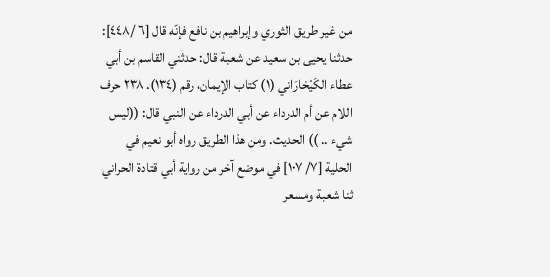من غير طريق الثوري وإبراهيم بن نافع فإنّه قال [٦ /٤٤٨]: حدثنا يحيى بن سعيد عن شعبة قال: حدثني القاسم بن أبي عطاء الكَيْخارَاني (١) كتاب الإيمان، رقم (١٣٤). ٢٣٨ حرف اللام عن أم الدرداء عن أبي الدرداء عن النبي قال: ((ليس شيء .. )) الحديث. ومن هذا الطريق رواه أبو نعيم في الحلية [٧/ ١٠٧] في موضع آخر من رواية أبي قتادة الحراني ثنا شعبة ومسعر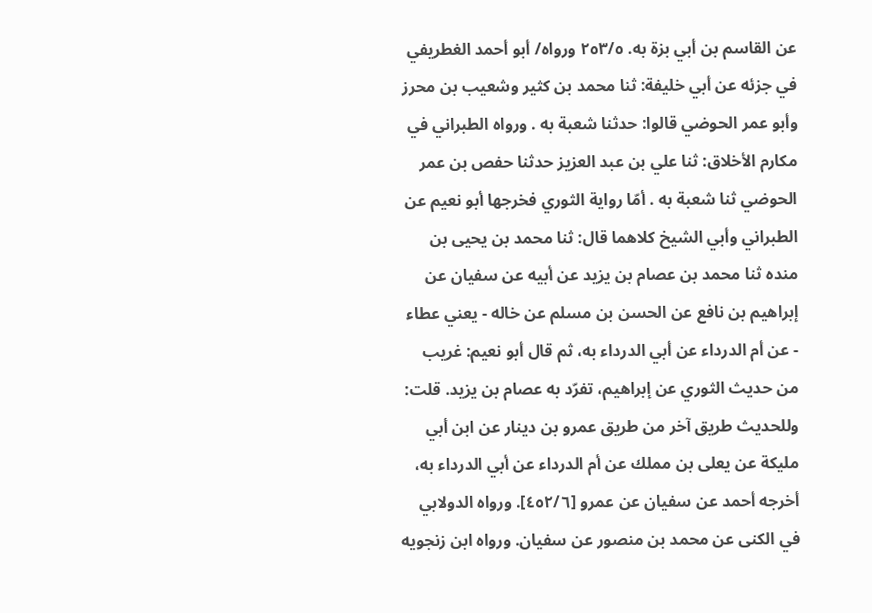عن القاسم بن أبي بزة به. ٢٥٣/٥ ورواه/ أبو أحمد الغطريفي في جزئه عن أبي خليفة: ثنا محمد بن كثير وشعيب بن محرز وأبو عمر الحوضي قالوا: حدثنا شعبة به . ورواه الطبراني في مكارم الأخلاق: ثنا علي بن عبد العزيز حدثنا حفص بن عمر الحوضي ثنا شعبة به . أمّا رواية الثوري فخرجها أبو نعيم عن الطبراني وأبي الشيخ كلاهما قال: ثنا محمد بن يحيى بن منده ثنا محمد بن عصام بن يزيد عن أبيه عن سفيان عن إبراهيم بن نافع عن الحسن بن مسلم عن خاله - يعني عطاء - عن أم الدرداء عن أبي الدرداء به، ثم قال أبو نعيم: غريب من حديث الثوري عن إبراهيم، تفرّد به عصام بن یزید. قلت: وللحديث طريق آخر من طريق عمرو بن دينار عن ابن أبي مليكة عن يعلى بن مملك عن أم الدرداء عن أبي الدرداء به، أخرجه أحمد عن سفيان عن عمرو [٤٥٢/٦]. ورواه الدولابي في الكنى عن محمد بن منصور عن سفيان. ورواه ابن زنجويه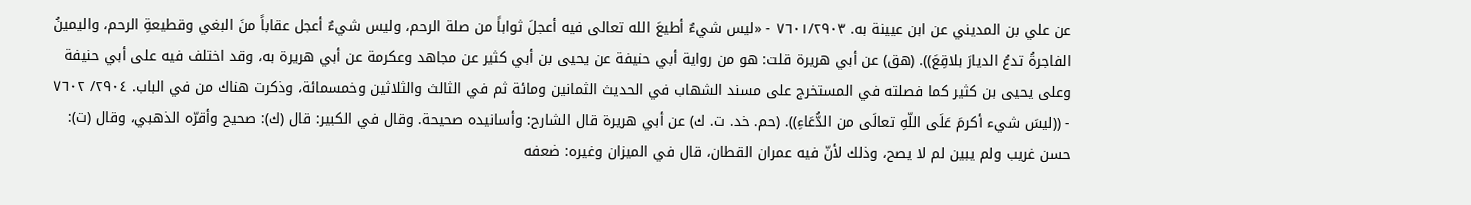عن علي بن المديني عن ابن عيينة به. ٧٦٠١/٢٩٠٣ - «ليس شيءٌ أطيعَ الله تعالى فيه أعجلَ ثواباً من صلة الرحم، وليس شيءٌ أعجل عقاباً منَ البغي وقطيعةِ الرحم، واليمينُ الفاجرةُ تدعُ الديارَ بلاقِعَ)). (هق) عن أبي هريرة قلت: هو من رواية أبي حنيفة عن يحيى بن أبي كثير عن مجاهد وعكرمة عن أبي هريرة به، وقد اختلف فيه على أبي حنيفة وعلى يحيى بن كثير كما فصلته في المستخرج على مسند الشهاب في الحديث الثمانين ومائة ثم في الثالث والثلاثين وخمسمائة، وذكرت هناك من في الباب. ٢٩٠٤/ ٧٦٠٢ - ((ليسَ شيء أكرمَ عَلَى اللّهِ تعالَى من الدُّعَاءِ)). (حم. خد. ت. ك) عن أبي هريرة قال الشارح: وأسانيده صحيحة. وقال في الكبير: قال (ك): صحيح وأقرّه الذهبي، وقال (ت): حسن غريب ولم يبين لم لا يصح، وذلك لأنّ فيه عمران القطان، قال في الميزان وغيره: ضعفه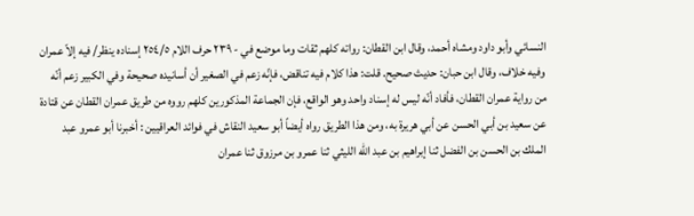النسائي وأبو داود ومشاه أحمد، وقال ابن القطان: رواته كلهم ثقات وما موضع في - ٢٣٩ حرف اللام ٢٥٤/٥ إسناده ينظر/ فيه إلاّ عمران وفيه خلاف، وقال ابن حبان: حديث صحيح. قلت: هذا كلام فيه تناقض، فإنّه زعم في الصغير أن أسانيده صحيحة وفي الكبير زعم أنّه من رواية عمران القطان، فأفاد أنّه ليس له إسناد واحد وهو الواقع، فإن الجماعة المذكورين كلهم رووه من طريق عمران القطان عن قتادة عن سعيد بن أبي الحسن عن أبي هريرة به، ومن هذا الطريق رواه أيضاً أبو سعيد النقاش في فوائد العراقيين : أخبرنا أبو عمرو عبد الملك بن الحسن بن الفضل ثنا إبراهيم بن عبد الله الليثي ثنا عمرو بن مرزوق ثنا عمران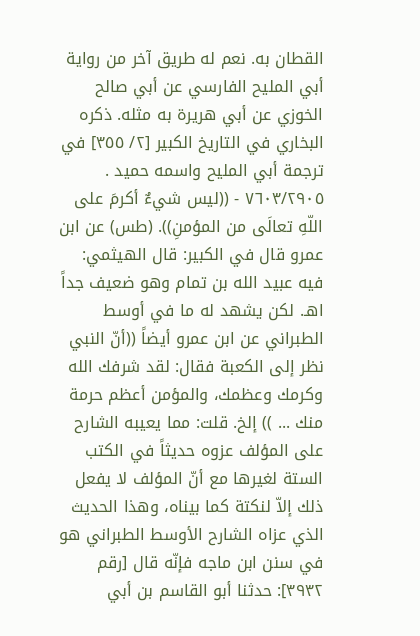القطان به. نعم له طريق آخر من رواية أبي المليح الفارسي عن أبي صالح الخوزي عن أبي هريرة به مثله. ذكره البخاري في التاريخ الكبير [٢/ ٣٥٥] في ترجمة أبي المليح واسمه حمید . ٧٦٠٣/٢٩٠٥ - ((ليس شيءٌ أكرمَ على اللّهِ تعالَى من المؤمنِ)). (طس) عن ابن عمرو قال في الكبير: قال الهيثمي: فيه عبيد الله بن تمام وهو ضعيف جداً اهـ. لكن يشهد له ما في أوسط الطبراني عن ابن عمرو أيضاً ((أنّ النبي نظر إلى الكعبة فقال: لقد شرفك الله وكرمك وعظمك، والمؤمن أعظم حرمة منك ... )) إلخ. قلت: مما يعيبه الشارح على المؤلف عزوه حديثاً في الكتب الستة لغيرها مع أنّ المؤلف لا يفعل ذلك إلاّ لنكتة كما بيناه، وهذا الحديث الذي عزاه الشارح الأوسط الطبراني هو في سنن ابن ماجه فإنّه قال [رقم ٣٩٣٢]: حدثنا أبو القاسم بن أبي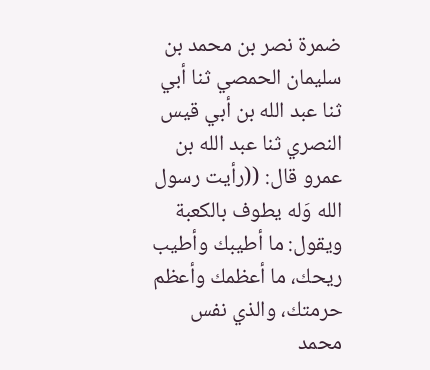ضمرة نصر بن محمد بن سليمان الحمصي ثنا أبي ثنا عبد الله بن أبي قيس النصري ثنا عبد الله بن عمرو قال: ((رأيت رسول الله وَله يطوف بالكعبة ويقول: ما أطيبك وأطيب ريحك، ما أعظمك وأعظم حرمتك، والذي نفس محمد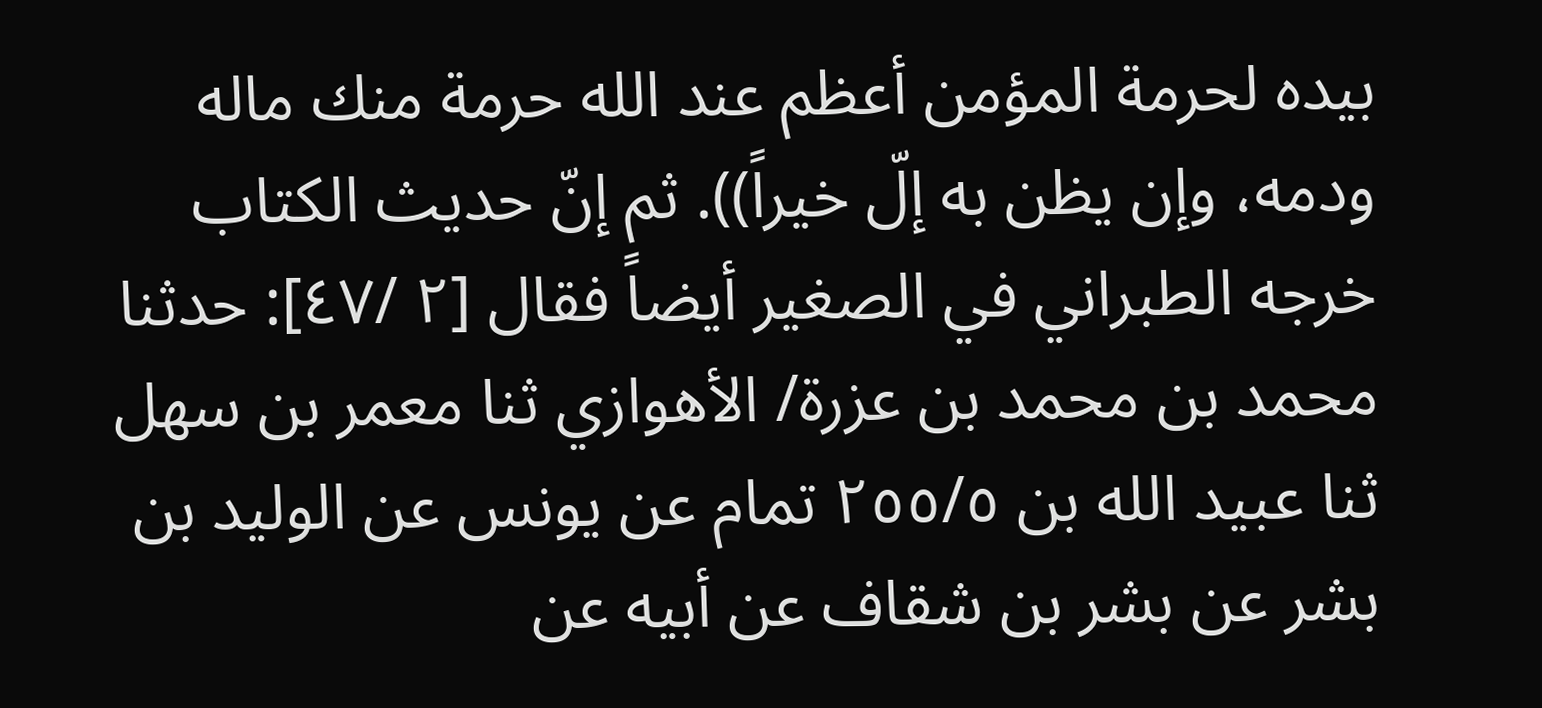بيده لحرمة المؤمن أعظم عند الله حرمة منك ماله ودمه، وإن يظن به إلّ خيراً)). ثم إنّ حديث الكتاب خرجه الطبراني في الصغير أيضاً فقال [٢ /٤٧]: حدثنا محمد بن محمد بن عزرة/ الأهوازي ثنا معمر بن سهل ثنا عبيد الله بن ٢٥٥/٥ تمام عن يونس عن الوليد بن بشر عن بشر بن شقاف عن أبيه عن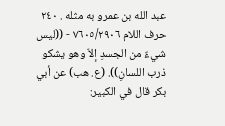عبد الله بن عمرو به مثله . ٢٤٠ حرف اللام ٧٦٠٥/٢٩٠٦ - ((ليس شيءٌ من الجسدِ إلاّ وهو يشكو ذرب اللسانِ)). (ع. هب) عن أبي بكر قال في الكبير: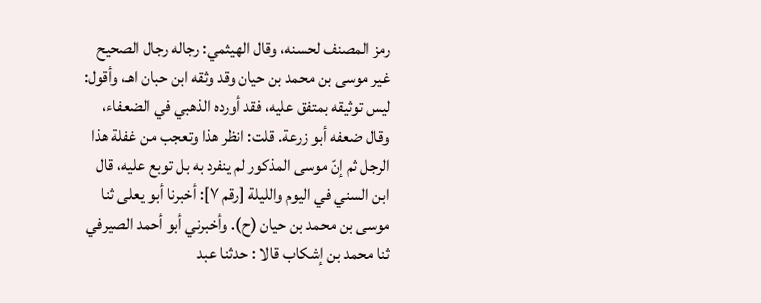رمز المصنف لحسنه، وقال الهيثمي: رجاله رجال الصحيح غير موسى بن محمد بن حيان وقد وثقه ابن حبان اهـ، وأقول: ليس توثيقه بمتفق عليه، فقد أورده الذهبي في الضعفاء، وقال ضعفه أبو زرعة. قلت: انظر هذا وتعجب من غفلة هذا الرجل ثم إنّ موسى المذكور لم ينفرد به بل توبع عليه، قال ابن السني في اليوم والليلة [رقم ٧]: أخبرنا أبو يعلى ثنا موسى بن محمد بن حيان (ح). وأخبرني أبو أحمد الصيرفي ثنا محمد بن إشكاب قالا : حدثنا عبد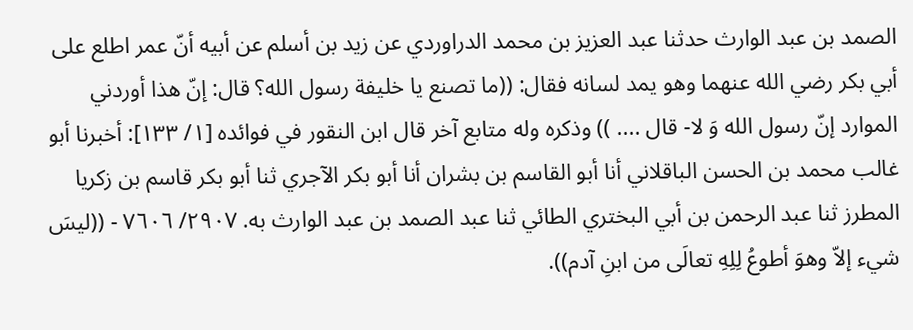الصمد بن عبد الوارث حدثنا عبد العزيز بن محمد الدراوردي عن زيد بن أسلم عن أبيه أنّ عمر اطلع على أبي بكر رضي الله عنهما وهو يمد لسانه فقال: ((ما تصنع يا خليفة رسول الله؟ قال: إنّ هذا أوردني الموارد إنّ رسول الله وَ لا- قال .... )) وذكره وله متابع آخر قال ابن النقور في فوائده [١/ ١٣٣]: أخبرنا أبو غالب محمد بن الحسن الباقلاني أنا أبو القاسم بن بشران أنا أبو بكر الآجري ثنا أبو بكر قاسم بن زكريا المطرز ثنا عبد الرحمن بن أبي البختري الطائي ثنا عبد الصمد بن عبد الوارث به. ٢٩٠٧/ ٧٦٠٦ - ((ليسَ شيء إلاّ وهوَ أطوعُ لِلِهِ تعالَى من ابنِ آدم)).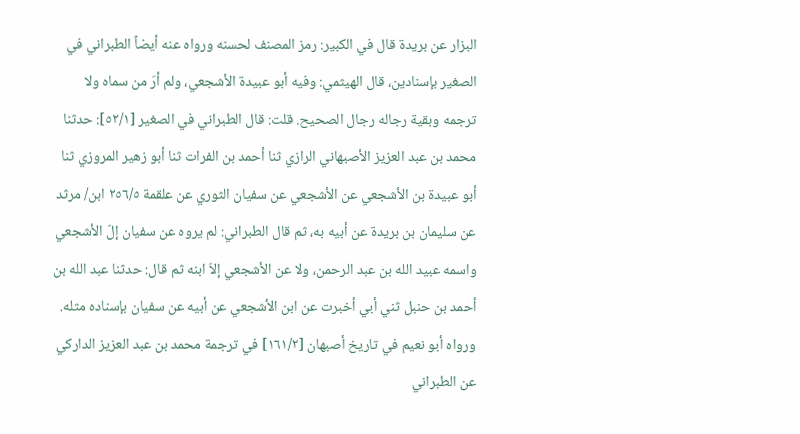البزار عن بريدة قال في الكبير: رمز المصنف لحسنه ورواه عنه أيضاً الطبراني في الصغير بإسنادين، قال الهيثمي: وفيه أبو عبيدة الأشجعي، ولم أرَ من سماه ولا ترجمه وبقية رجاله رجال الصحيح. قلت: قال الطبراني في الصغير [٥٢/١]: حدثنا محمد بن عبد العزيز الأصبهاني الرازي ثنا أحمد بن الفرات ثنا أبو زهير المروزي ثنا أبو عبيدة بن الأشجعي عن الأشجعي عن سفيان الثوري عن علقمة ٢٥٦/٥ ابن/ مرثد عن سليمان بن بريدة عن أبيه به، ثم قال الطبراني: لم يروه عن سفيان إلّ الأشجعي واسمه عبيد الله بن عبد الرحمن، ولا عن الأشجعي إلاّ ابنه ثم قال: حدثنا عبد الله بن أحمد بن حنبل ثني أبي أخبرت عن ابن الأشجعي عن أبيه عن سفيان بإسناده مثله. ورواه أبو نعيم في تاريخ أصبهان [١٦١/٢] في ترجمة محمد بن عبد العزيز الداركي عن الطبراني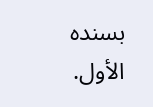بسنده الأول.